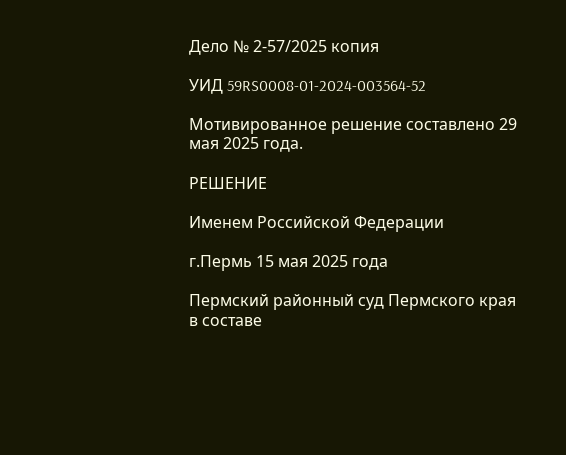Дело № 2-57/2025 копия

УИД 59RS0008-01-2024-003564-52

Мотивированное решение составлено 29 мая 2025 года.

РЕШЕНИЕ

Именем Российской Федерации

г.Пермь 15 мая 2025 года

Пермский районный суд Пермского края в составе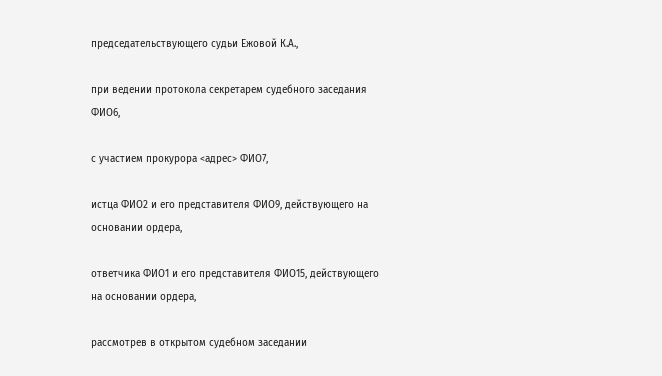председательствующего судьи Ежовой К.А.,

при ведении протокола секретарем судебного заседания ФИО6,

с участием прокурора <адрес> ФИО7,

истца ФИО2 и его представителя ФИО9, действующего на основании ордера,

ответчика ФИО1 и его представителя ФИО15, действующего на основании ордера,

рассмотрев в открытом судебном заседании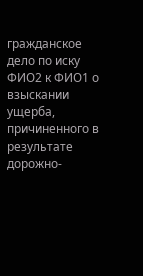гражданское дело по иску ФИО2 к ФИО1 о взыскании ущерба, причиненного в результате дорожно-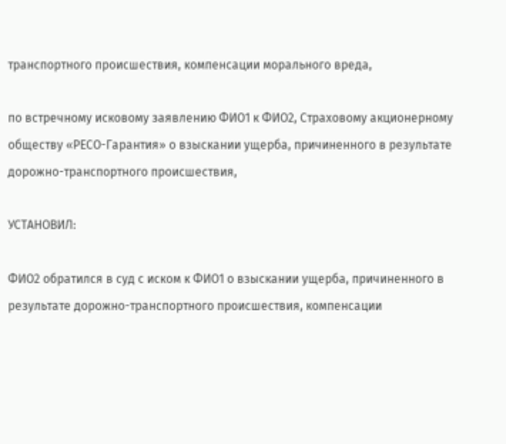транспортного происшествия, компенсации морального вреда,

по встречному исковому заявлению ФИО1 к ФИО2, Страховому акционерному обществу «РЕСО-Гарантия» о взыскании ущерба, причиненного в результате дорожно-транспортного происшествия,

УСТАНОВИЛ:

ФИО2 обратился в суд с иском к ФИО1 о взыскании ущерба, причиненного в результате дорожно-транспортного происшествия, компенсации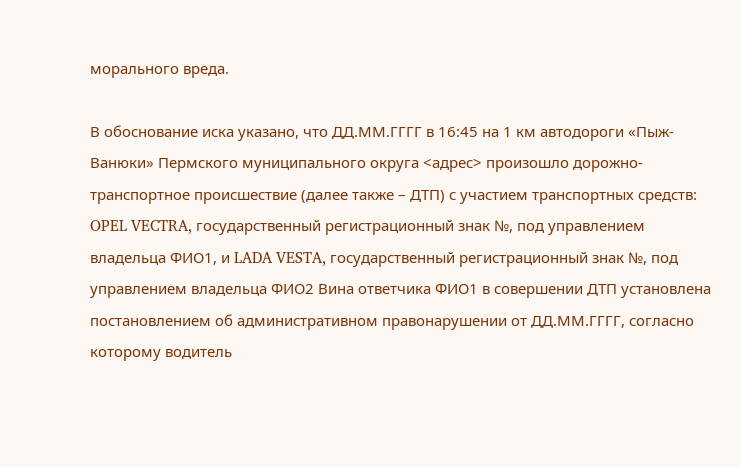морального вреда.

В обоснование иска указано, что ДД.ММ.ГГГГ в 16:45 на 1 км автодороги «Пыж-Ванюки» Пермского муниципального округа <адрес> произошло дорожно-транспортное происшествие (далее также – ДТП) с участием транспортных средств: OPEL VECTRA, государственный регистрационный знак №, под управлением владельца ФИО1, и LADA VESTA, государственный регистрационный знак №, под управлением владельца ФИО2 Вина ответчика ФИО1 в совершении ДТП установлена постановлением об административном правонарушении от ДД.ММ.ГГГГ, согласно которому водитель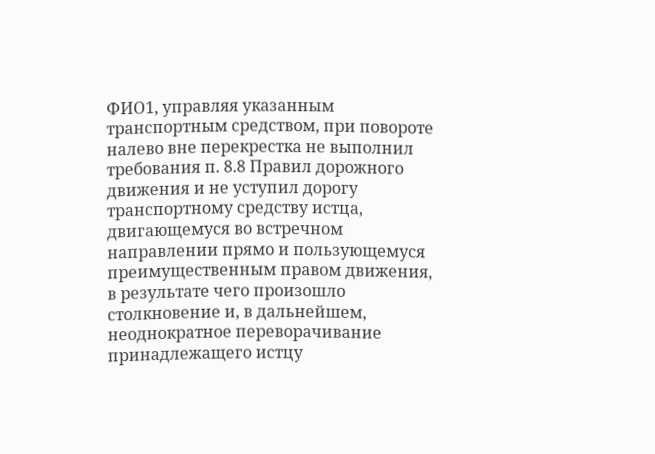ФИО1, управляя указанным транспортным средством, при повороте налево вне перекрестка не выполнил требования п. 8.8 Правил дорожного движения и не уступил дорогу транспортному средству истца, двигающемуся во встречном направлении прямо и пользующемуся преимущественным правом движения, в результате чего произошло столкновение и, в дальнейшем, неоднократное переворачивание принадлежащего истцу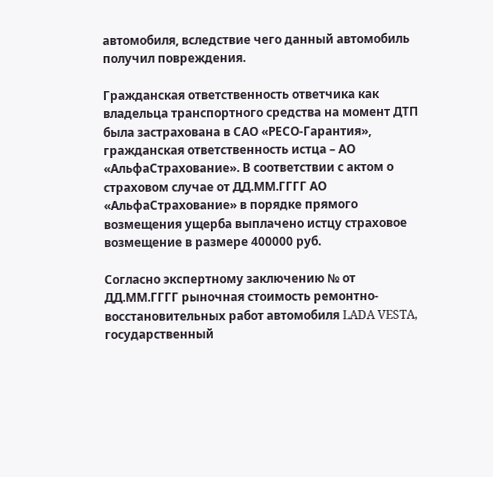автомобиля, вследствие чего данный автомобиль получил повреждения.

Гражданская ответственность ответчика как владельца транспортного средства на момент ДТП была застрахована в САО «РЕСО-Гарантия», гражданская ответственность истца – АО «АльфаСтрахование». В соответствии с актом о страховом случае от ДД.ММ.ГГГГ АО «АльфаСтрахование» в порядке прямого возмещения ущерба выплачено истцу страховое возмещение в размере 400000 руб.

Согласно экспертному заключению № от ДД.ММ.ГГГГ рыночная стоимость ремонтно-восстановительных работ автомобиля LADA VESTA, государственный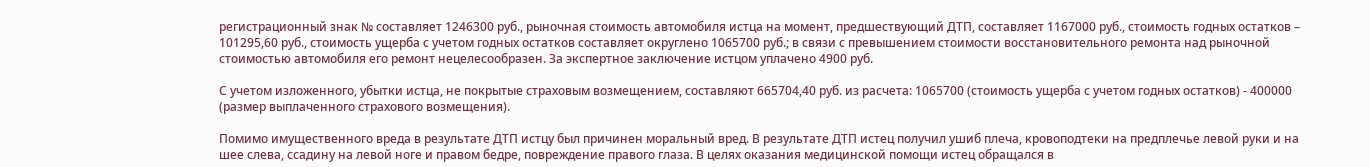регистрационный знак № составляет 1246300 руб., рыночная стоимость автомобиля истца на момент, предшествующий ДТП, составляет 1167000 руб., стоимость годных остатков – 101295,60 руб., стоимость ущерба с учетом годных остатков составляет округлено 1065700 руб.; в связи с превышением стоимости восстановительного ремонта над рыночной стоимостью автомобиля его ремонт нецелесообразен. За экспертное заключение истцом уплачено 4900 руб.

С учетом изложенного, убытки истца, не покрытые страховым возмещением, составляют 665704,40 руб. из расчета: 1065700 (стоимость ущерба с учетом годных остатков) - 400000 (размер выплаченного страхового возмещения).

Помимо имущественного вреда в результате ДТП истцу был причинен моральный вред. В результате ДТП истец получил ушиб плеча, кровоподтеки на предплечье левой руки и на шее слева, ссадину на левой ноге и правом бедре, повреждение правого глаза. В целях оказания медицинской помощи истец обращался в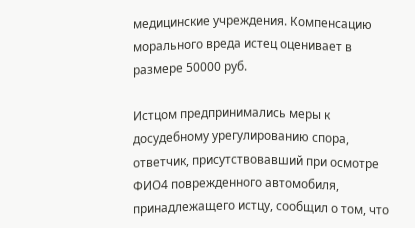медицинские учреждения. Компенсацию морального вреда истец оценивает в размере 50000 руб.

Истцом предпринимались меры к досудебному урегулированию спора, ответчик, присутствовавший при осмотре ФИО4 поврежденного автомобиля, принадлежащего истцу, сообщил о том, что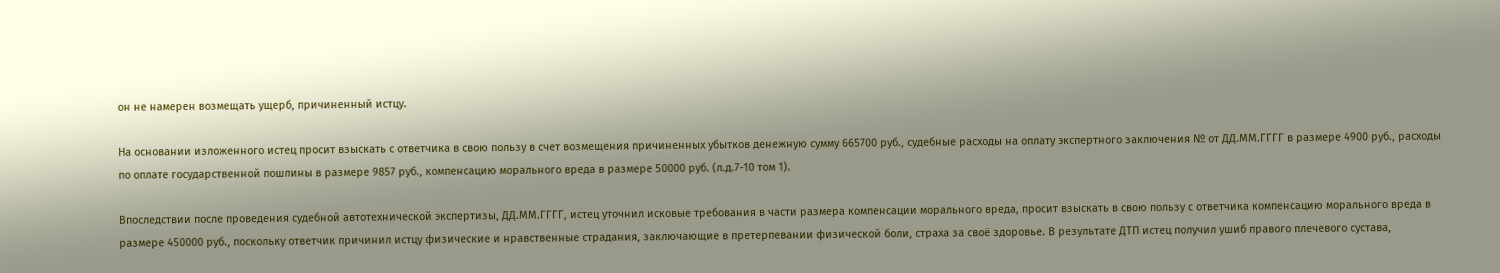он не намерен возмещать ущерб, причиненный истцу.

На основании изложенного истец просит взыскать с ответчика в свою пользу в счет возмещения причиненных убытков денежную сумму 665700 руб., судебные расходы на оплату экспертного заключения № от ДД.ММ.ГГГГ в размере 4900 руб., расходы по оплате государственной пошлины в размере 9857 руб., компенсацию морального вреда в размере 50000 руб. (л.д.7-10 том 1).

Впоследствии после проведения судебной автотехнической экспертизы, ДД.ММ.ГГГГ, истец уточнил исковые требования в части размера компенсации морального вреда, просит взыскать в свою пользу с ответчика компенсацию морального вреда в размере 450000 руб., поскольку ответчик причинил истцу физические и нравственные страдания, заключающие в претерпевании физической боли, страха за своё здоровье. В результате ДТП истец получил ушиб правого плечевого сустава,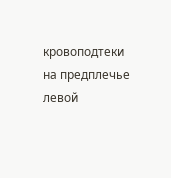кровоподтеки на предплечье левой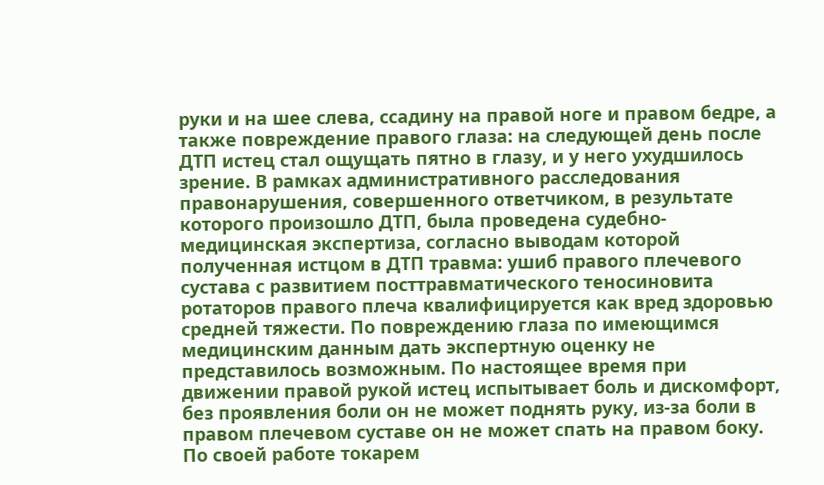руки и на шее слева, ссадину на правой ноге и правом бедре, а также повреждение правого глаза: на следующей день после ДТП истец стал ощущать пятно в глазу, и у него ухудшилось зрение. В рамках административного расследования правонарушения, совершенного ответчиком, в результате которого произошло ДТП, была проведена судебно-медицинская экспертиза, согласно выводам которой полученная истцом в ДТП травма: ушиб правого плечевого сустава с развитием посттравматического теносиновита ротаторов правого плеча квалифицируется как вред здоровью средней тяжести. По повреждению глаза по имеющимся медицинским данным дать экспертную оценку не представилось возможным. По настоящее время при движении правой рукой истец испытывает боль и дискомфорт, без проявления боли он не может поднять руку, из-за боли в правом плечевом суставе он не может спать на правом боку. По своей работе токарем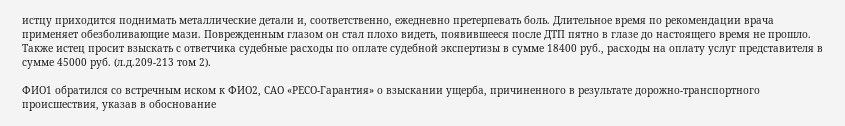истцу приходится поднимать металлические детали и, соответственно, ежедневно претерпевать боль. Длительное время по рекомендации врача применяет обезболивающие мази. Поврежденным глазом он стал плохо видеть, появившееся после ДТП пятно в глазе до настоящего время не прошло. Также истец просит взыскать с ответчика судебные расходы по оплате судебной экспертизы в сумме 18400 руб., расходы на оплату услуг представителя в сумме 45000 руб. (л.д.209-213 том 2).

ФИО1 обратился со встречным иском к ФИО2, САО «РЕСО-Гарантия» о взыскании ущерба, причиненного в результате дорожно-транспортного происшествия, указав в обоснование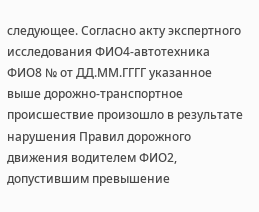следующее. Согласно акту экспертного исследования ФИО4-автотехника ФИО8 № от ДД.ММ.ГГГГ указанное выше дорожно-транспортное происшествие произошло в результате нарушения Правил дорожного движения водителем ФИО2, допустившим превышение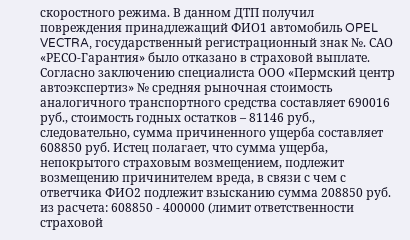скоростного режима. В данном ДТП получил повреждения принадлежащий ФИО1 автомобиль OPEL VECTRA, государственный регистрационный знак №. САО «РЕСО-Гарантия» было отказано в страховой выплате. Согласно заключению специалиста ООО «Пермский центр автоэкспертиз» № средняя рыночная стоимость аналогичного транспортного средства составляет 690016 руб., стоимость годных остатков – 81146 руб., следовательно, сумма причиненного ущерба составляет 608850 руб. Истец полагает, что сумма ущерба, непокрытого страховым возмещением, подлежит возмещению причинителем вреда, в связи с чем с ответчика ФИО2 подлежит взысканию сумма 208850 руб. из расчета: 608850 - 400000 (лимит ответственности страховой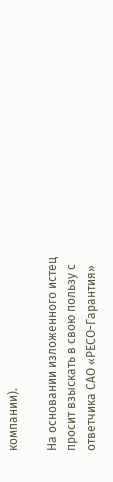компании).

На основании изложенного истец просит взыскать в свою пользу с ответчика САО «РЕСО-Гарантия»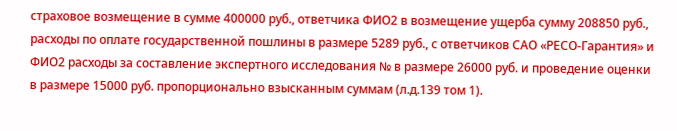страховое возмещение в сумме 400000 руб., ответчика ФИО2 в возмещение ущерба сумму 208850 руб., расходы по оплате государственной пошлины в размере 5289 руб., с ответчиков САО «РЕСО-Гарантия» и ФИО2 расходы за составление экспертного исследования № в размере 26000 руб. и проведение оценки в размере 15000 руб. пропорционально взысканным суммам (л.д.139 том 1).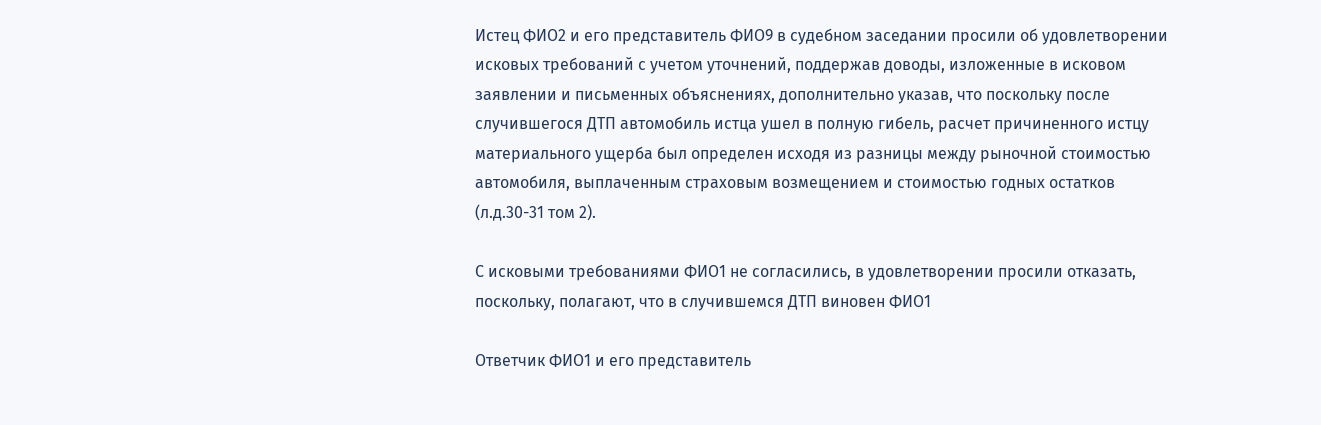Истец ФИО2 и его представитель ФИО9 в судебном заседании просили об удовлетворении исковых требований с учетом уточнений, поддержав доводы, изложенные в исковом заявлении и письменных объяснениях, дополнительно указав, что поскольку после случившегося ДТП автомобиль истца ушел в полную гибель, расчет причиненного истцу материального ущерба был определен исходя из разницы между рыночной стоимостью автомобиля, выплаченным страховым возмещением и стоимостью годных остатков (л.д.30-31 том 2).

С исковыми требованиями ФИО1 не согласились, в удовлетворении просили отказать, поскольку, полагают, что в случившемся ДТП виновен ФИО1

Ответчик ФИО1 и его представитель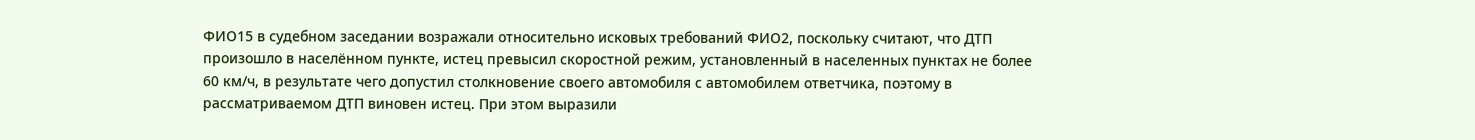ФИО15 в судебном заседании возражали относительно исковых требований ФИО2, поскольку считают, что ДТП произошло в населённом пункте, истец превысил скоростной режим, установленный в населенных пунктах не более 60 км/ч, в результате чего допустил столкновение своего автомобиля с автомобилем ответчика, поэтому в рассматриваемом ДТП виновен истец. При этом выразили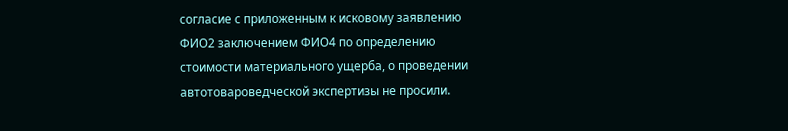согласие с приложенным к исковому заявлению ФИО2 заключением ФИО4 по определению стоимости материального ущерба, о проведении автотовароведческой экспертизы не просили.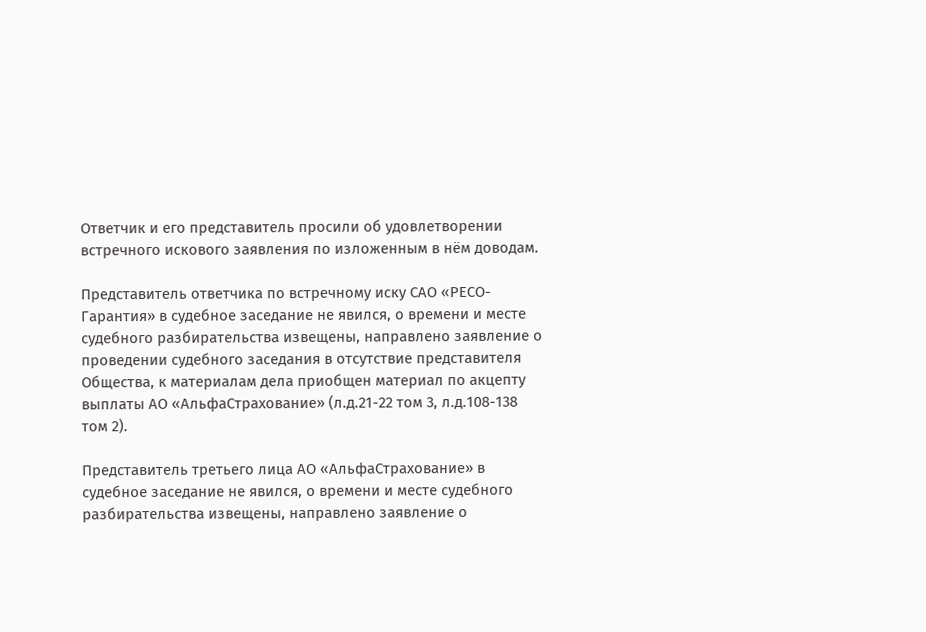Ответчик и его представитель просили об удовлетворении встречного искового заявления по изложенным в нём доводам.

Представитель ответчика по встречному иску САО «РЕСО-Гарантия» в судебное заседание не явился, о времени и месте судебного разбирательства извещены, направлено заявление о проведении судебного заседания в отсутствие представителя Общества, к материалам дела приобщен материал по акцепту выплаты АО «АльфаСтрахование» (л.д.21-22 том 3, л.д.108-138 том 2).

Представитель третьего лица АО «АльфаСтрахование» в судебное заседание не явился, о времени и месте судебного разбирательства извещены, направлено заявление о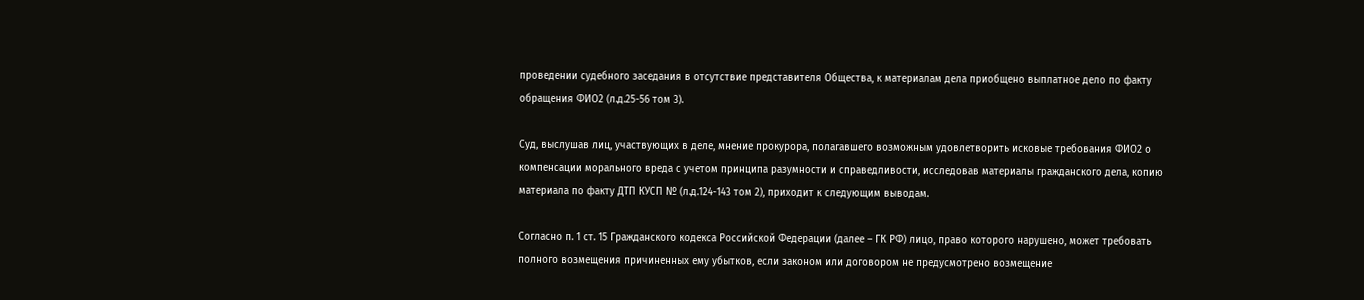проведении судебного заседания в отсутствие представителя Общества, к материалам дела приобщено выплатное дело по факту обращения ФИО2 (л.д.25-56 том 3).

Суд, выслушав лиц, участвующих в деле, мнение прокурора, полагавшего возможным удовлетворить исковые требования ФИО2 о компенсации морального вреда с учетом принципа разумности и справедливости, исследовав материалы гражданского дела, копию материала по факту ДТП КУСП № (л.д.124-143 том 2), приходит к следующим выводам.

Согласно п. 1 ст. 15 Гражданского кодекса Российской Федерации (далее – ГК РФ) лицо, право которого нарушено, может требовать полного возмещения причиненных ему убытков, если законом или договором не предусмотрено возмещение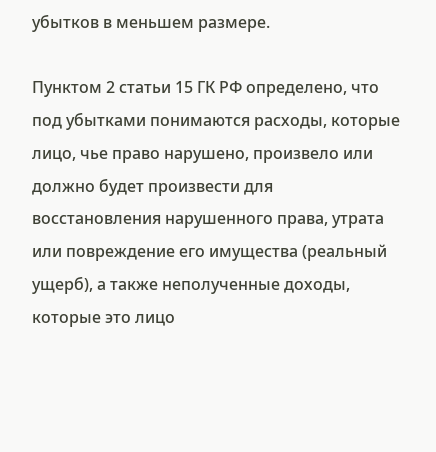убытков в меньшем размере.

Пунктом 2 статьи 15 ГК РФ определено, что под убытками понимаются расходы, которые лицо, чье право нарушено, произвело или должно будет произвести для восстановления нарушенного права, утрата или повреждение его имущества (реальный ущерб), а также неполученные доходы, которые это лицо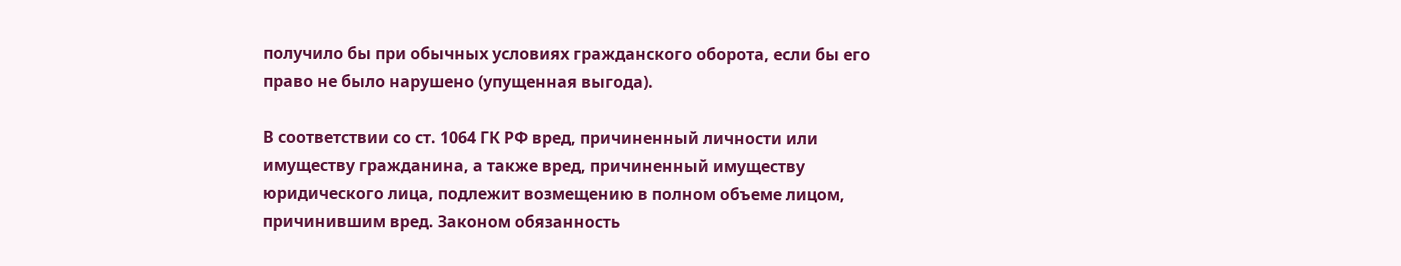получило бы при обычных условиях гражданского оборота, если бы его право не было нарушено (упущенная выгода).

В соответствии со ст. 1064 ГК РФ вред, причиненный личности или имуществу гражданина, а также вред, причиненный имуществу юридического лица, подлежит возмещению в полном объеме лицом, причинившим вред. Законом обязанность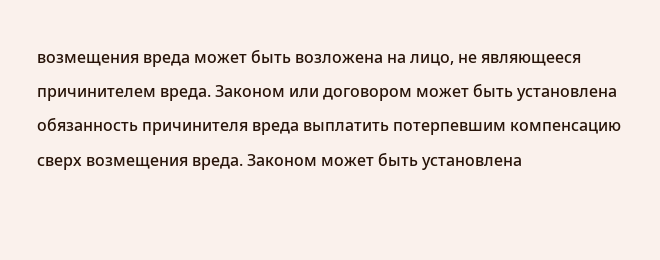возмещения вреда может быть возложена на лицо, не являющееся причинителем вреда. Законом или договором может быть установлена обязанность причинителя вреда выплатить потерпевшим компенсацию сверх возмещения вреда. Законом может быть установлена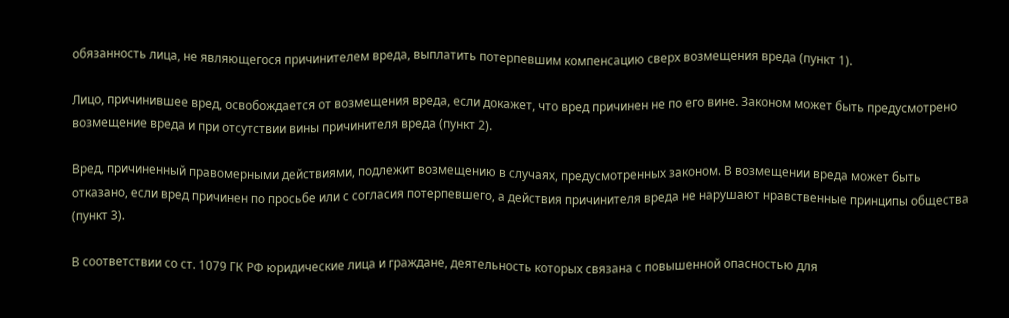обязанность лица, не являющегося причинителем вреда, выплатить потерпевшим компенсацию сверх возмещения вреда (пункт 1).

Лицо, причинившее вред, освобождается от возмещения вреда, если докажет, что вред причинен не по его вине. Законом может быть предусмотрено возмещение вреда и при отсутствии вины причинителя вреда (пункт 2).

Вред, причиненный правомерными действиями, подлежит возмещению в случаях, предусмотренных законом. В возмещении вреда может быть отказано, если вред причинен по просьбе или с согласия потерпевшего, а действия причинителя вреда не нарушают нравственные принципы общества (пункт 3).

В соответствии со ст. 1079 ГК РФ юридические лица и граждане, деятельность которых связана с повышенной опасностью для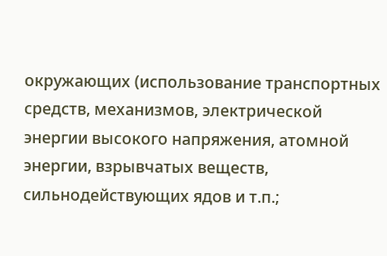окружающих (использование транспортных средств, механизмов, электрической энергии высокого напряжения, атомной энергии, взрывчатых веществ, сильнодействующих ядов и т.п.;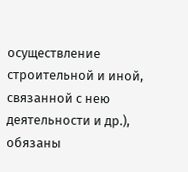осуществление строительной и иной, связанной с нею деятельности и др.), обязаны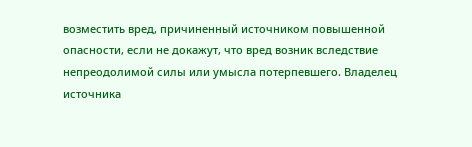возместить вред, причиненный источником повышенной опасности, если не докажут, что вред возник вследствие непреодолимой силы или умысла потерпевшего. Владелец источника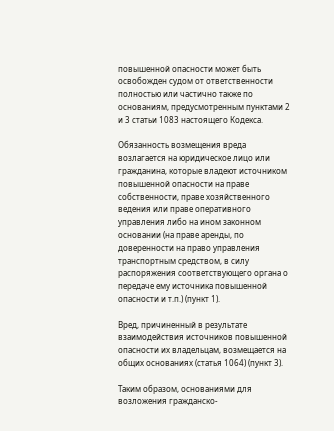повышенной опасности может быть освобожден судом от ответственности полностью или частично также по основаниям, предусмотренным пунктами 2 и 3 статьи 1083 настоящего Кодекса.

Обязанность возмещения вреда возлагается на юридическое лицо или гражданина, которые владеют источником повышенной опасности на праве собственности, праве хозяйственного ведения или праве оперативного управления либо на ином законном основании (на праве аренды, по доверенности на право управления транспортным средством, в силу распоряжения соответствующего органа о передаче ему источника повышенной опасности и т.п.) (пункт 1).

Вред, причиненный в результате взаимодействия источников повышенной опасности их владельцам, возмещается на общих основаниях (статья 1064) (пункт 3).

Таким образом, основаниями для возложения гражданско-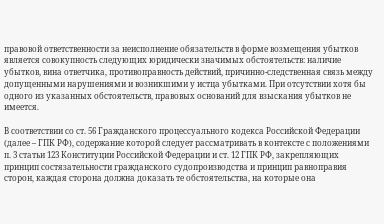правовой ответственности за неисполнение обязательств в форме возмещения убытков является совокупность следующих юридически значимых обстоятельств: наличие убытков, вина ответчика, противоправность действий, причинно-следственная связь между допущенными нарушениями и возникшими у истца убытками. При отсутствии хотя бы одного из указанных обстоятельств, правовых оснований для взыскания убытков не имеется.

В соответствии со ст. 56 Гражданского процессуального кодекса Российской Федерации (далее – ГПК РФ), содержание которой следует рассматривать в контексте с положениями п. 3 статьи 123 Конституции Российской Федерации и ст. 12 ГПК РФ, закрепляющих принцип состязательности гражданского судопроизводства и принцип равноправия сторон, каждая сторона должна доказать те обстоятельства, на которые она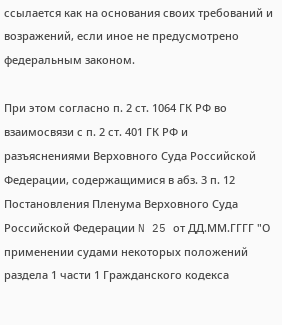ссылается как на основания своих требований и возражений, если иное не предусмотрено федеральным законом.

При этом согласно п. 2 ст. 1064 ГК РФ во взаимосвязи с п. 2 ст. 401 ГК РФ и разъяснениями Верховного Суда Российской Федерации, содержащимися в абз. 3 п. 12 Постановления Пленума Верховного Суда Российской Федерации N 25 от ДД.ММ.ГГГГ "О применении судами некоторых положений раздела 1 части 1 Гражданского кодекса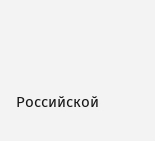Российской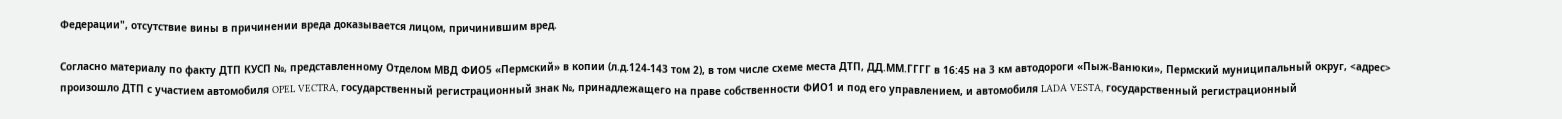Федерации", отсутствие вины в причинении вреда доказывается лицом, причинившим вред.

Согласно материалу по факту ДТП КУСП №, представленному Отделом МВД ФИО5 «Пермский» в копии (л.д.124-143 том 2), в том числе схеме места ДТП, ДД.ММ.ГГГГ в 16:45 на 3 км автодороги «Пыж-Ванюки», Пермский муниципальный округ, <адрес> произошло ДТП с участием автомобиля OPEL VECTRA, государственный регистрационный знак №, принадлежащего на праве собственности ФИО1 и под его управлением, и автомобиля LADA VESTA, государственный регистрационный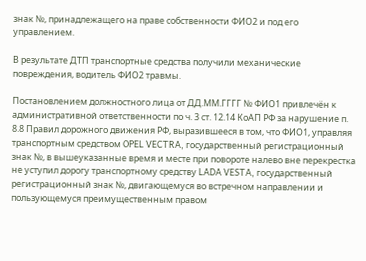знак №, принадлежащего на праве собственности ФИО2 и под его управлением.

В результате ДТП транспортные средства получили механические повреждения, водитель ФИО2 травмы.

Постановлением должностного лица от ДД.ММ.ГГГГ № ФИО1 привлечён к административной ответственности по ч. 3 ст. 12.14 КоАП РФ за нарушение п. 8.8 Правил дорожного движения РФ, выразившееся в том, что ФИО1, управляя транспортным средством OPEL VECTRA, государственный регистрационный знак №, в вышеуказанные время и месте при повороте налево вне перекрестка не уступил дорогу транспортному средству LADA VESTA, государственный регистрационный знак №, двигающемуся во встречном направлении и пользующемуся преимущественным правом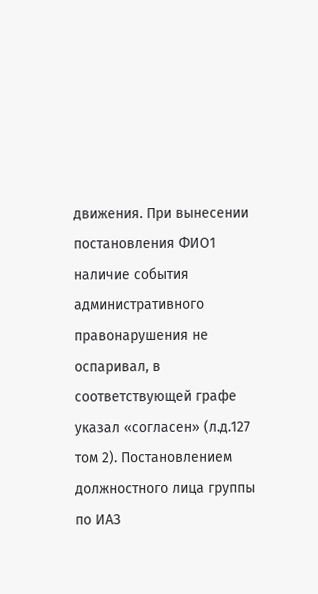движения. При вынесении постановления ФИО1 наличие события административного правонарушения не оспаривал, в соответствующей графе указал «согласен» (л.д.127 том 2). Постановлением должностного лица группы по ИАЗ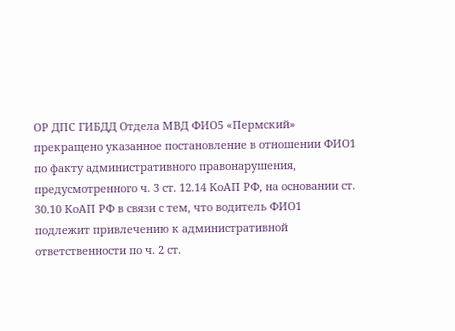ОР ДПС ГИБДД Отдела МВД ФИО5 «Пермский» прекращено указанное постановление в отношении ФИО1 по факту административного правонарушения, предусмотренного ч. 3 ст. 12.14 КоАП РФ, на основании ст. 30.10 КоАП РФ в связи с тем, что водитель ФИО1 подлежит привлечению к административной ответственности по ч. 2 ст.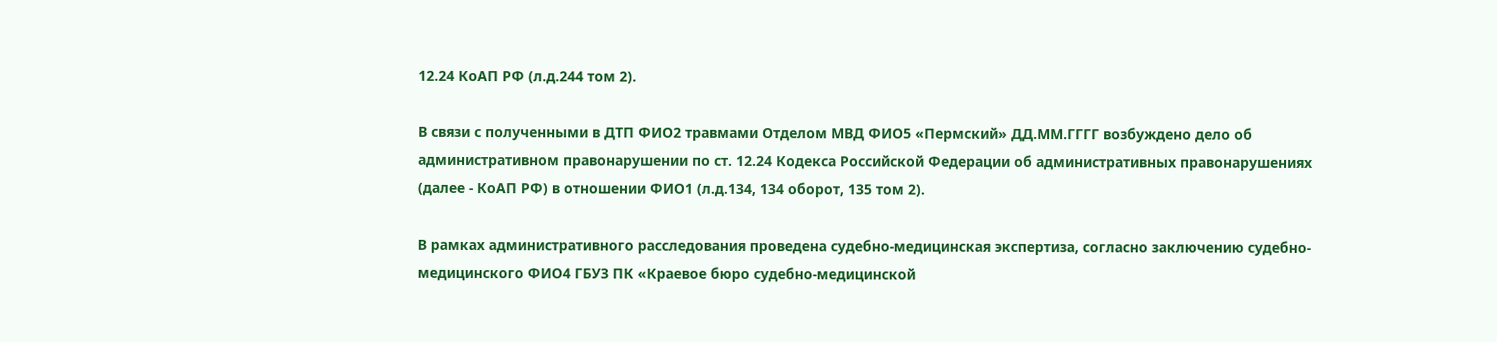12.24 КоАП РФ (л.д.244 том 2).

В связи с полученными в ДТП ФИО2 травмами Отделом МВД ФИО5 «Пермский» ДД.ММ.ГГГГ возбуждено дело об административном правонарушении по ст. 12.24 Кодекса Российской Федерации об административных правонарушениях (далее - КоАП РФ) в отношении ФИО1 (л.д.134, 134 оборот, 135 том 2).

В рамках административного расследования проведена судебно-медицинская экспертиза, согласно заключению судебно-медицинского ФИО4 ГБУЗ ПК «Краевое бюро судебно-медицинской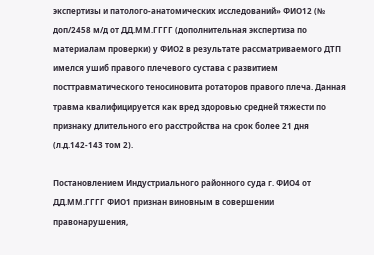экспертизы и патолого-анатомических исследований» ФИО12 (№ доп/2458 м/д от ДД.ММ.ГГГГ (дополнительная экспертиза по материалам проверки) у ФИО2 в результате рассматриваемого ДТП имелся ушиб правого плечевого сустава с развитием посттравматического теносиновита ротаторов правого плеча. Данная травма квалифицируется как вред здоровью средней тяжести по признаку длительного его расстройства на срок более 21 дня (л.д.142-143 том 2).

Постановлением Индустриального районного суда г. ФИО4 от ДД.ММ.ГГГГ ФИО1 признан виновным в совершении правонарушения,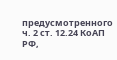предусмотренного ч. 2 ст. 12.24 КоАП РФ,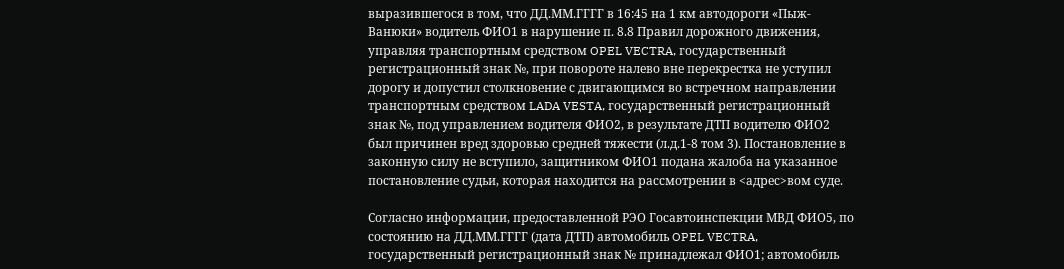выразившегося в том, что ДД.ММ.ГГГГ в 16:45 на 1 км автодороги «Пыж-Ванюки» водитель ФИО1 в нарушение п. 8.8 Правил дорожного движения, управляя транспортным средством OPEL VECTRA, государственный регистрационный знак №, при повороте налево вне перекрестка не уступил дорогу и допустил столкновение с двигающимся во встречном направлении транспортным средством LADA VESTA, государственный регистрационный знак №, под управлением водителя ФИО2, в результате ДТП водителю ФИО2 был причинен вред здоровью средней тяжести (л.д.1-8 том 3). Постановление в законную силу не вступило, защитником ФИО1 подана жалоба на указанное постановление судьи, которая находится на рассмотрении в <адрес>вом суде.

Согласно информации, предоставленной РЭО Госавтоинспекции МВД ФИО5, по состоянию на ДД.ММ.ГГГГ (дата ДТП) автомобиль OPEL VECTRA, государственный регистрационный знак № принадлежал ФИО1; автомобиль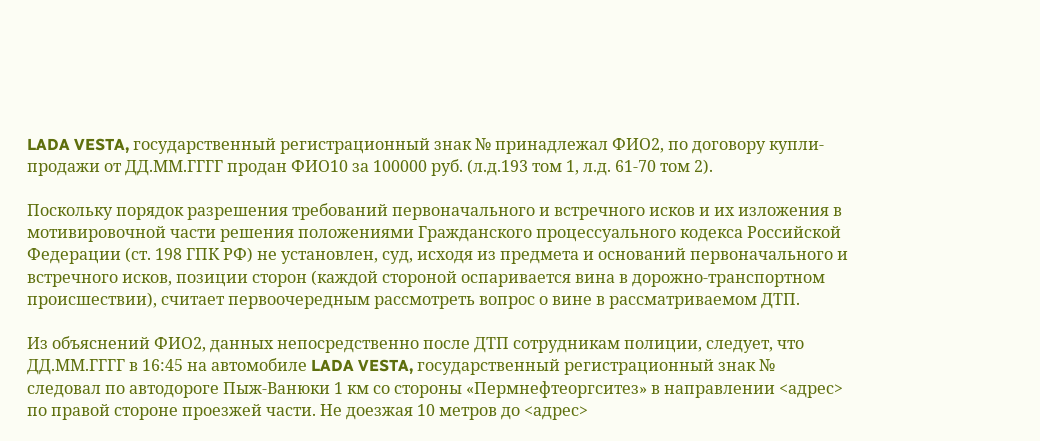LADA VESTA, государственный регистрационный знак № принадлежал ФИО2, по договору купли-продажи от ДД.ММ.ГГГГ продан ФИО10 за 100000 руб. (л.д.193 том 1, л.д. 61-70 том 2).

Поскольку порядок разрешения требований первоначального и встречного исков и их изложения в мотивировочной части решения положениями Гражданского процессуального кодекса Российской Федерации (ст. 198 ГПК РФ) не установлен, суд, исходя из предмета и оснований первоначального и встречного исков, позиции сторон (каждой стороной оспаривается вина в дорожно-транспортном происшествии), считает первоочередным рассмотреть вопрос о вине в рассматриваемом ДТП.

Из объяснений ФИО2, данных непосредственно после ДТП сотрудникам полиции, следует, что ДД.ММ.ГГГГ в 16:45 на автомобиле LADA VESTA, государственный регистрационный знак № следовал по автодороге Пыж-Ванюки 1 км со стороны «Пермнефтеоргситез» в направлении <адрес> по правой стороне проезжей части. Не доезжая 10 метров до <адрес>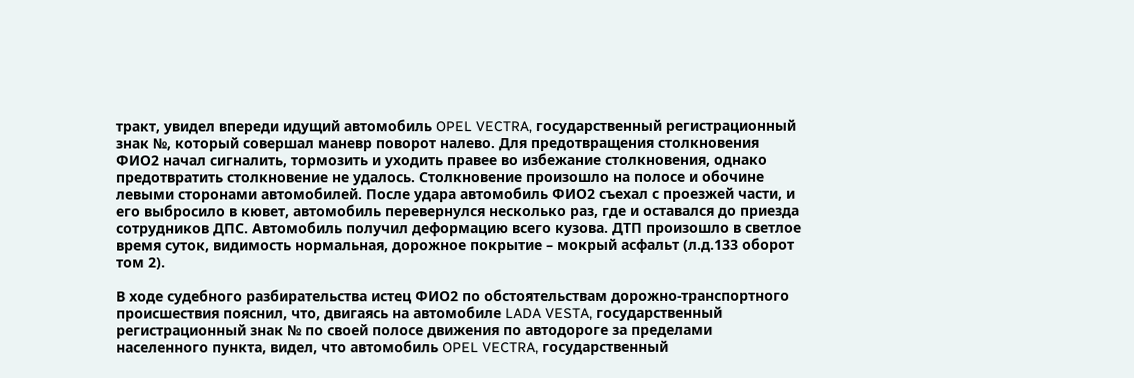тракт, увидел впереди идущий автомобиль OPEL VECTRA, государственный регистрационный знак №, который совершал маневр поворот налево. Для предотвращения столкновения ФИО2 начал сигналить, тормозить и уходить правее во избежание столкновения, однако предотвратить столкновение не удалось. Столкновение произошло на полосе и обочине левыми сторонами автомобилей. После удара автомобиль ФИО2 съехал с проезжей части, и его выбросило в кювет, автомобиль перевернулся несколько раз, где и оставался до приезда сотрудников ДПС. Автомобиль получил деформацию всего кузова. ДТП произошло в светлое время суток, видимость нормальная, дорожное покрытие – мокрый асфальт (л.д.133 оборот том 2).

В ходе судебного разбирательства истец ФИО2 по обстоятельствам дорожно-транспортного происшествия пояснил, что, двигаясь на автомобиле LADA VESTA, государственный регистрационный знак № по своей полосе движения по автодороге за пределами населенного пункта, видел, что автомобиль OPEL VECTRA, государственный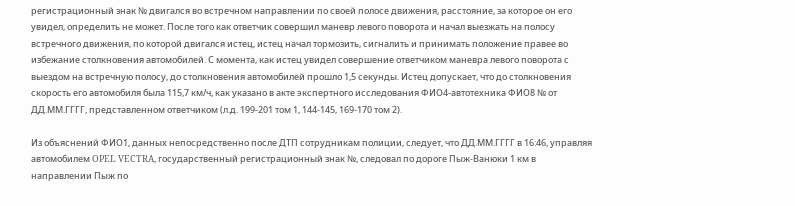регистрационный знак № двигался во встречном направлении по своей полосе движения, расстояние, за которое он его увидел, определить не может. После того как ответчик совершил маневр левого поворота и начал выезжать на полосу встречного движения, по которой двигался истец, истец начал тормозить, сигналить и принимать положение правее во избежание столкновения автомобилей. С момента, как истец увидел совершение ответчиком маневра левого поворота с выездом на встречную полосу, до столкновения автомобилей прошло 1,5 секунды. Истец допускает, что до столкновения скорость его автомобиля была 115,7 км/ч, как указано в акте экспертного исследования ФИО4-автотехника ФИО8 № от ДД.ММ.ГГГГ, представленном ответчиком (л.д. 199-201 том 1, 144-145, 169-170 том 2).

Из объяснений ФИО1, данных непосредственно после ДТП сотрудникам полиции, следует, что ДД.ММ.ГГГГ в 16:46, управляя автомобилем OPEL VECTRA, государственный регистрационный знак №, следовал по дороге Пыж-Ванюки 1 км в направлении Пыж по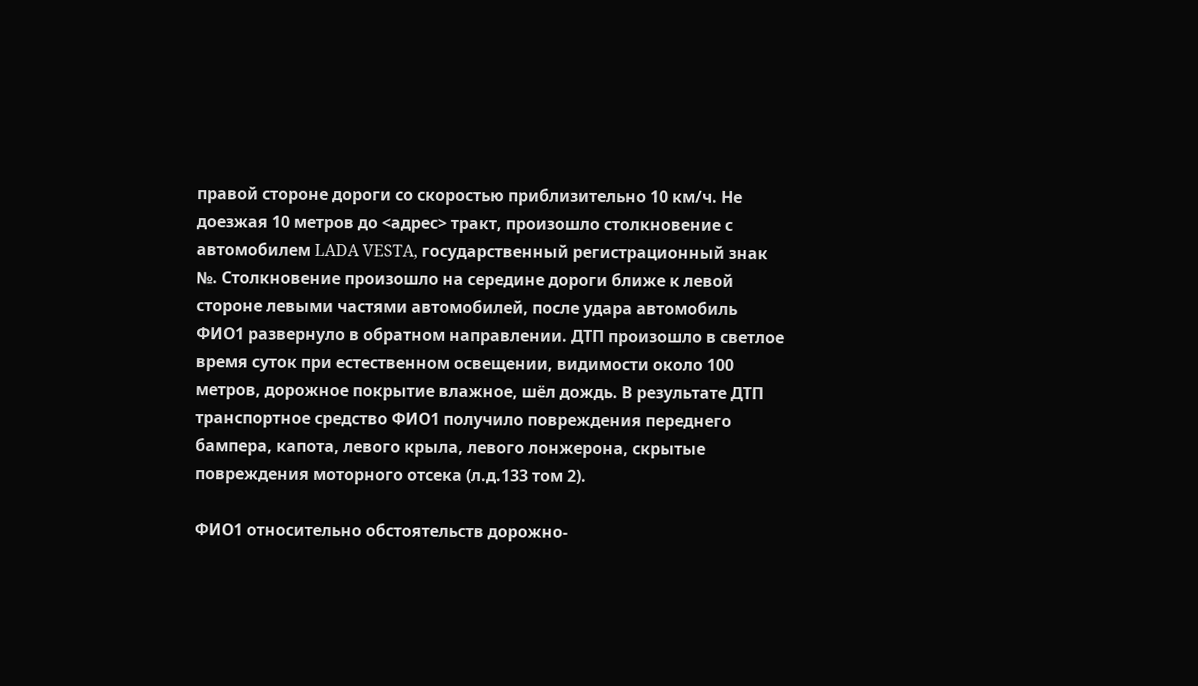правой стороне дороги со скоростью приблизительно 10 км/ч. Не доезжая 10 метров до <адрес> тракт, произошло столкновение с автомобилем LADA VESTA, государственный регистрационный знак №. Столкновение произошло на середине дороги ближе к левой стороне левыми частями автомобилей, после удара автомобиль ФИО1 развернуло в обратном направлении. ДТП произошло в светлое время суток при естественном освещении, видимости около 100 метров, дорожное покрытие влажное, шёл дождь. В результате ДТП транспортное средство ФИО1 получило повреждения переднего бампера, капота, левого крыла, левого лонжерона, скрытые повреждения моторного отсека (л.д.133 том 2).

ФИО1 относительно обстоятельств дорожно-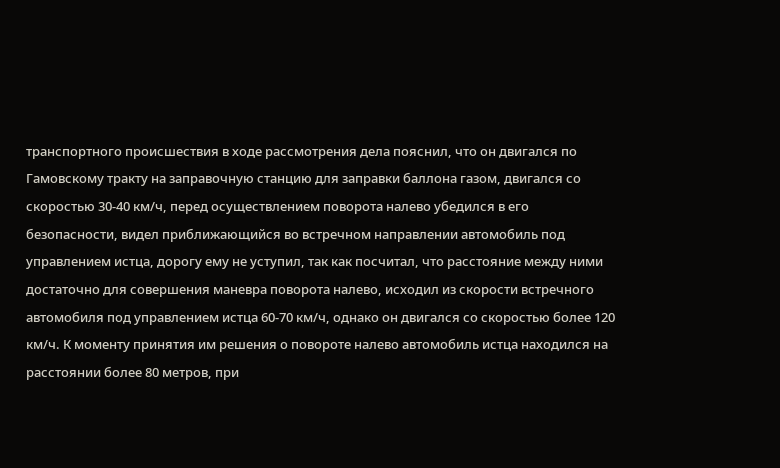транспортного происшествия в ходе рассмотрения дела пояснил, что он двигался по Гамовскому тракту на заправочную станцию для заправки баллона газом, двигался со скоростью 30-40 км/ч, перед осуществлением поворота налево убедился в его безопасности, видел приближающийся во встречном направлении автомобиль под управлением истца, дорогу ему не уступил, так как посчитал, что расстояние между ними достаточно для совершения маневра поворота налево, исходил из скорости встречного автомобиля под управлением истца 60-70 км/ч, однако он двигался со скоростью более 120 км/ч. К моменту принятия им решения о повороте налево автомобиль истца находился на расстоянии более 80 метров, при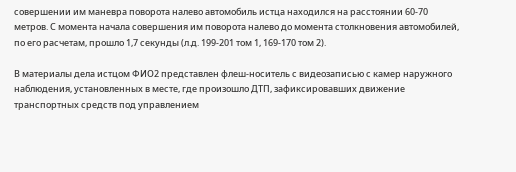совершении им маневра поворота налево автомобиль истца находился на расстоянии 60-70 метров. С момента начала совершения им поворота налево до момента столкновения автомобилей, по его расчетам, прошло 1,7 секунды (л.д. 199-201 том 1, 169-170 том 2).

В материалы дела истцом ФИО2 представлен флеш-носитель с видеозаписью с камер наружного наблюдения, установленных в месте, где произошло ДТП, зафиксировавших движение транспортных средств под управлением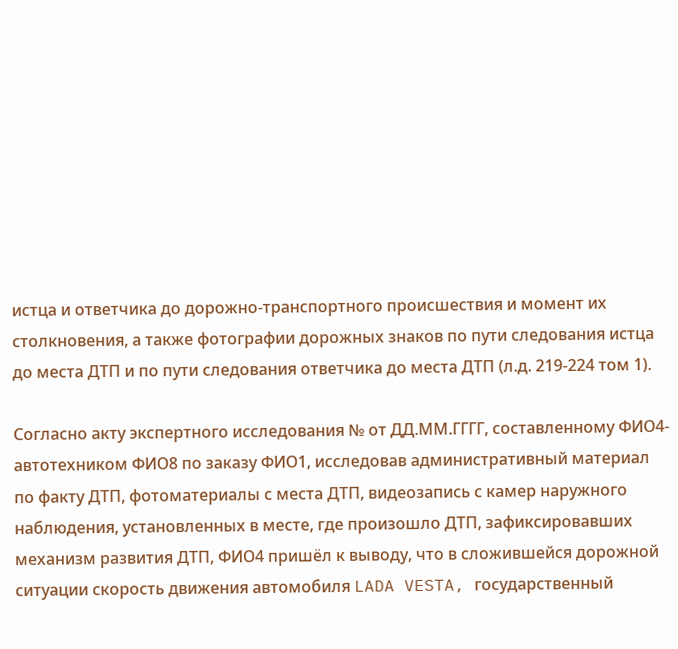истца и ответчика до дорожно-транспортного происшествия и момент их столкновения, а также фотографии дорожных знаков по пути следования истца до места ДТП и по пути следования ответчика до места ДТП (л.д. 219-224 том 1).

Согласно акту экспертного исследования № от ДД.ММ.ГГГГ, составленному ФИО4-автотехником ФИО8 по заказу ФИО1, исследовав административный материал по факту ДТП, фотоматериалы с места ДТП, видеозапись с камер наружного наблюдения, установленных в месте, где произошло ДТП, зафиксировавших механизм развития ДТП, ФИО4 пришёл к выводу, что в сложившейся дорожной ситуации скорость движения автомобиля LADA VESTA, государственный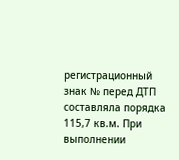регистрационный знак № перед ДТП составляла порядка 115,7 кв.м. При выполнении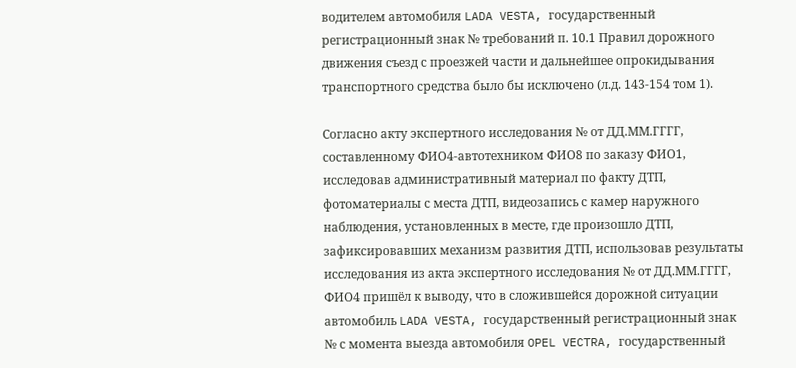водителем автомобиля LADA VESTA, государственный регистрационный знак № требований п. 10.1 Правил дорожного движения съезд с проезжей части и дальнейшее опрокидывания транспортного средства было бы исключено (л.д. 143-154 том 1).

Согласно акту экспертного исследования № от ДД.ММ.ГГГГ, составленному ФИО4-автотехником ФИО8 по заказу ФИО1, исследовав административный материал по факту ДТП, фотоматериалы с места ДТП, видеозапись с камер наружного наблюдения, установленных в месте, где произошло ДТП, зафиксировавших механизм развития ДТП, использовав результаты исследования из акта экспертного исследования № от ДД.ММ.ГГГГ, ФИО4 пришёл к выводу, что в сложившейся дорожной ситуации автомобиль LADA VESTA, государственный регистрационный знак № с момента выезда автомобиля OPEL VECTRA, государственный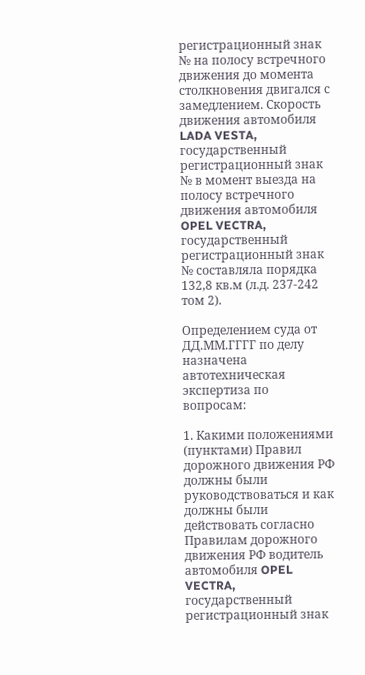регистрационный знак № на полосу встречного движения до момента столкновения двигался с замедлением. Скорость движения автомобиля LADA VESTA, государственный регистрационный знак № в момент выезда на полосу встречного движения автомобиля OPEL VECTRA, государственный регистрационный знак № составляла порядка 132,8 кв.м (л.д. 237-242 том 2).

Определением суда от ДД.ММ.ГГГГ по делу назначена автотехническая экспертиза по вопросам:

1. Какими положениями (пунктами) Правил дорожного движения РФ должны были руководствоваться и как должны были действовать согласно Правилам дорожного движения РФ водитель автомобиля OPEL VECTRA, государственный регистрационный знак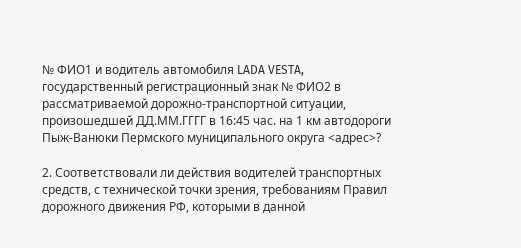№ ФИО1 и водитель автомобиля LADA VESTA, государственный регистрационный знак № ФИО2 в рассматриваемой дорожно-транспортной ситуации, произошедшей ДД.ММ.ГГГГ в 16:45 час. на 1 км автодороги Пыж-Ванюки Пермского муниципального округа <адрес>?

2. Соответствовали ли действия водителей транспортных средств, с технической точки зрения, требованиям Правил дорожного движения РФ, которыми в данной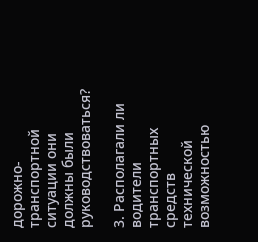дорожно-транспортной ситуации они должны были руководствоваться?

3. Располагали ли водители транспортных средств технической возможностью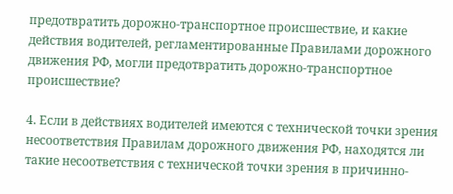предотвратить дорожно-транспортное происшествие, и какие действия водителей, регламентированные Правилами дорожного движения РФ, могли предотвратить дорожно-транспортное происшествие?

4. Если в действиях водителей имеются с технической точки зрения несоответствия Правилам дорожного движения РФ, находятся ли такие несоответствия с технической точки зрения в причинно-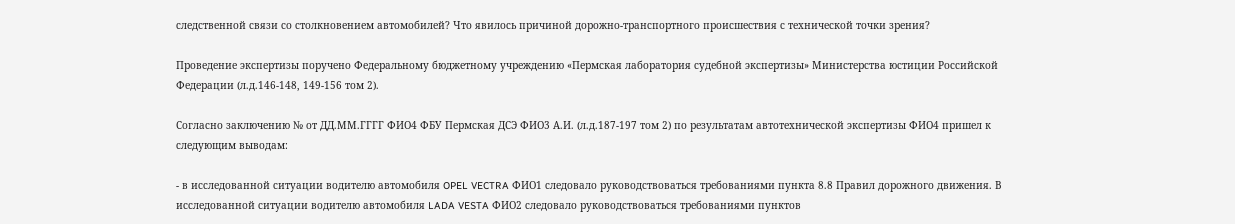следственной связи со столкновением автомобилей? Что явилось причиной дорожно-транспортного происшествия с технической точки зрения?

Проведение экспертизы поручено Федеральному бюджетному учреждению «Пермская лаборатория судебной экспертизы» Министерства юстиции Российской Федерации (л.д.146-148, 149-156 том 2).

Согласно заключению № от ДД.ММ.ГГГГ ФИО4 ФБУ Пермская ДСЭ ФИО3 А.И. (л.д.187-197 том 2) по результатам автотехнической экспертизы ФИО4 пришел к следующим выводам:

- в исследованной ситуации водителю автомобиля OPEL VECTRA ФИО1 следовало руководствоваться требованиями пункта 8.8 Правил дорожного движения. В исследованной ситуации водителю автомобиля LADA VESTA ФИО2 следовало руководствоваться требованиями пунктов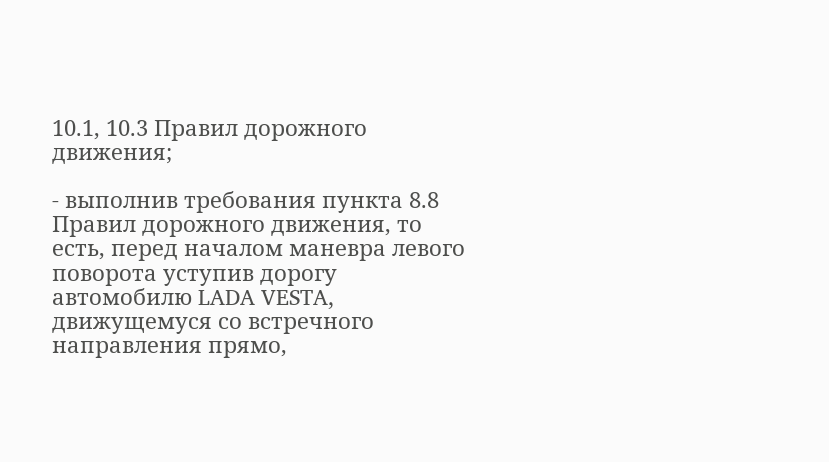10.1, 10.3 Правил дорожного движения;

- выполнив требования пункта 8.8 Правил дорожного движения, то есть, перед началом маневра левого поворота уступив дорогу автомобилю LADA VESTA, движущемуся со встречного направления прямо,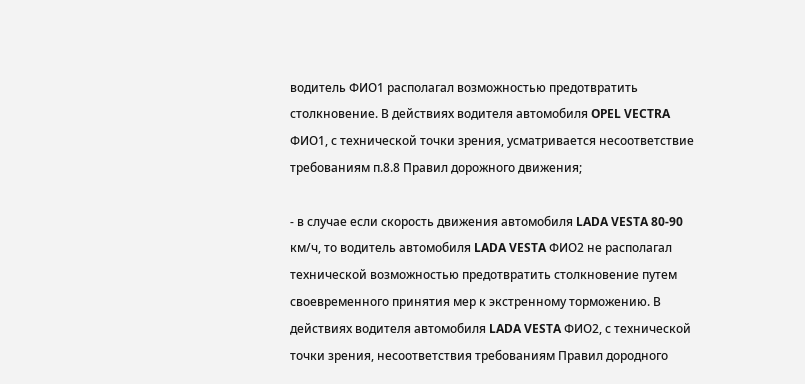водитель ФИО1 располагал возможностью предотвратить столкновение. В действиях водителя автомобиля OPEL VECTRA ФИО1, с технической точки зрения, усматривается несоответствие требованиям п.8.8 Правил дорожного движения;

- в случае если скорость движения автомобиля LADA VESTA 80-90 км/ч, то водитель автомобиля LADA VESTA ФИО2 не располагал технической возможностью предотвратить столкновение путем своевременного принятия мер к экстренному торможению. В действиях водителя автомобиля LADA VESTA ФИО2, с технической точки зрения, несоответствия требованиям Правил дородного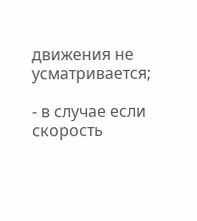движения не усматривается;

- в случае если скорость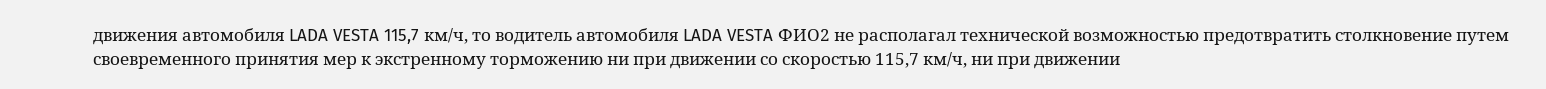движения автомобиля LADA VESTA 115,7 км/ч, то водитель автомобиля LADA VESTA ФИО2 не располагал технической возможностью предотвратить столкновение путем своевременного принятия мер к экстренному торможению ни при движении со скоростью 115,7 км/ч, ни при движении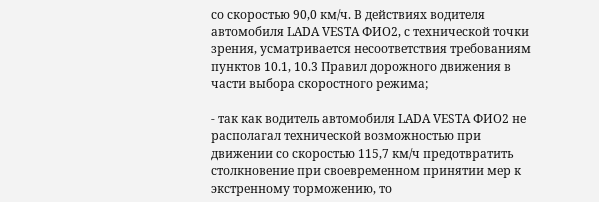со скоростью 90,0 км/ч. В действиях водителя автомобиля LADA VESTA ФИО2, с технической точки зрения, усматривается несоответствия требованиям пунктов 10.1, 10.3 Правил дорожного движения в части выбора скоростного режима;

- так как водитель автомобиля LADA VESTA ФИО2 не располагал технической возможностью при движении со скоростью 115,7 км/ч предотвратить столкновение при своевременном принятии мер к экстренному торможению, то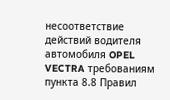несоответствие действий водителя автомобиля OPEL VECTRA требованиям пункта 8.8 Правил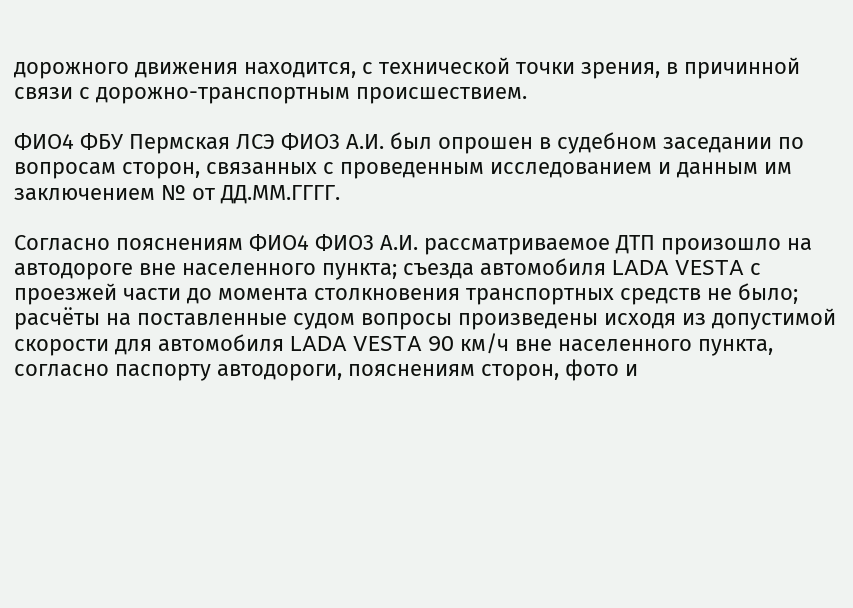дорожного движения находится, с технической точки зрения, в причинной связи с дорожно-транспортным происшествием.

ФИО4 ФБУ Пермская ЛСЭ ФИО3 А.И. был опрошен в судебном заседании по вопросам сторон, связанных с проведенным исследованием и данным им заключением № от ДД.ММ.ГГГГ.

Согласно пояснениям ФИО4 ФИО3 А.И. рассматриваемое ДТП произошло на автодороге вне населенного пункта; съезда автомобиля LADA VESTA с проезжей части до момента столкновения транспортных средств не было; расчёты на поставленные судом вопросы произведены исходя из допустимой скорости для автомобиля LADA VESTA 90 км/ч вне населенного пункта, согласно паспорту автодороги, пояснениям сторон, фото и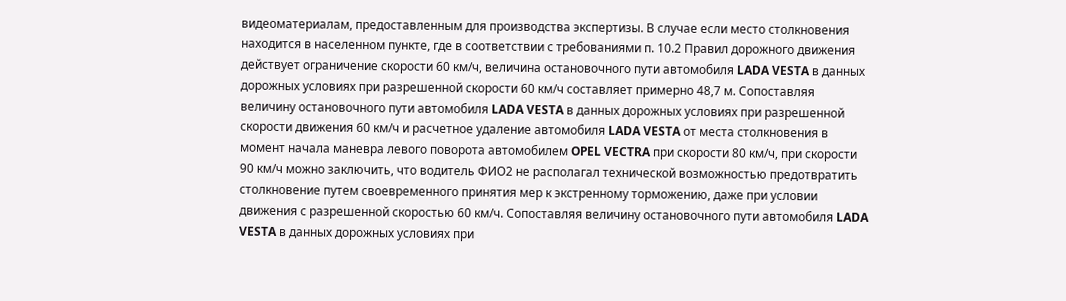видеоматериалам, предоставленным для производства экспертизы. В случае если место столкновения находится в населенном пункте, где в соответствии с требованиями п. 10.2 Правил дорожного движения действует ограничение скорости 60 км/ч, величина остановочного пути автомобиля LADA VESTA в данных дорожных условиях при разрешенной скорости 60 км/ч составляет примерно 48,7 м. Сопоставляя величину остановочного пути автомобиля LADA VESTA в данных дорожных условиях при разрешенной скорости движения 60 км/ч и расчетное удаление автомобиля LADA VESTA от места столкновения в момент начала маневра левого поворота автомобилем OPEL VECTRA при скорости 80 км/ч, при скорости 90 км/ч можно заключить, что водитель ФИО2 не располагал технической возможностью предотвратить столкновение путем своевременного принятия мер к экстренному торможению, даже при условии движения с разрешенной скоростью 60 км/ч. Сопоставляя величину остановочного пути автомобиля LADA VESTA в данных дорожных условиях при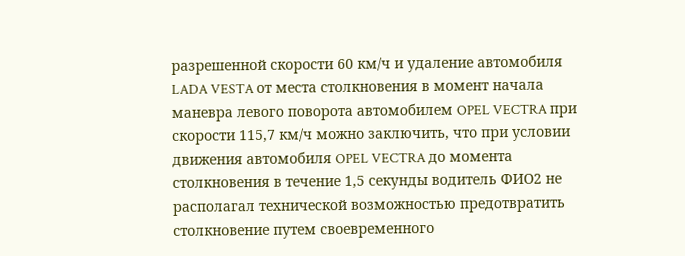разрешенной скорости 60 км/ч и удаление автомобиля LADA VESTA от места столкновения в момент начала маневра левого поворота автомобилем OPEL VECTRA при скорости 115,7 км/ч можно заключить, что при условии движения автомобиля OPEL VECTRA до момента столкновения в течение 1,5 секунды водитель ФИО2 не располагал технической возможностью предотвратить столкновение путем своевременного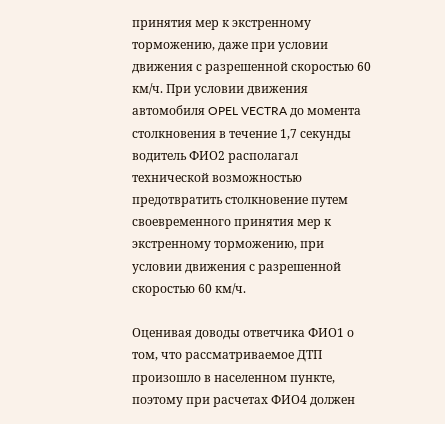принятия мер к экстренному торможению, даже при условии движения с разрешенной скоростью 60 км/ч. При условии движения автомобиля OPEL VECTRA до момента столкновения в течение 1,7 секунды водитель ФИО2 располагал технической возможностью предотвратить столкновение путем своевременного принятия мер к экстренному торможению, при условии движения с разрешенной скоростью 60 км/ч.

Оценивая доводы ответчика ФИО1 о том, что рассматриваемое ДТП произошло в населенном пункте, поэтому при расчетах ФИО4 должен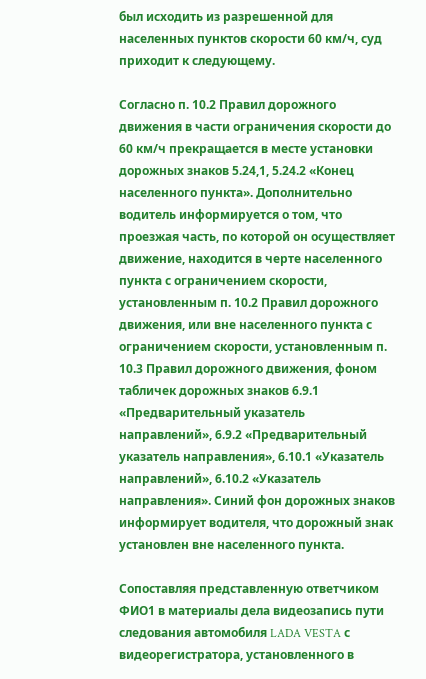был исходить из разрешенной для населенных пунктов скорости 60 км/ч, суд приходит к следующему.

Согласно п. 10.2 Правил дорожного движения в части ограничения скорости до 60 км/ч прекращается в месте установки дорожных знаков 5.24,1, 5.24.2 «Конец населенного пункта». Дополнительно водитель информируется о том, что проезжая часть, по которой он осуществляет движение, находится в черте населенного пункта с ограничением скорости, установленным п. 10.2 Правил дорожного движения, или вне населенного пункта с ограничением скорости, установленным п. 10.3 Правил дорожного движения, фоном табличек дорожных знаков 6.9.1 «Предварительный указатель направлений», 6.9.2 «Предварительный указатель направления», 6.10.1 «Указатель направлений», 6.10.2 «Указатель направления». Синий фон дорожных знаков информирует водителя, что дорожный знак установлен вне населенного пункта.

Сопоставляя представленную ответчиком ФИО1 в материалы дела видеозапись пути следования автомобиля LADA VESTA с видеорегистратора, установленного в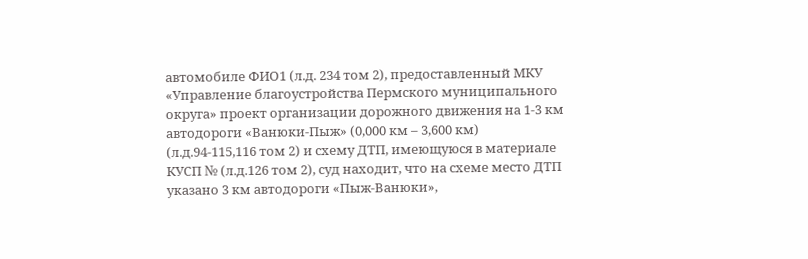автомобиле ФИО1 (л.д. 234 том 2), предоставленный МКУ «Управление благоустройства Пермского муниципального округа» проект организации дорожного движения на 1-3 км автодороги «Ванюки-Пыж» (0,000 км – 3,600 км) (л.д.94-115,116 том 2) и схему ДТП, имеющуюся в материале КУСП № (л.д.126 том 2), суд находит, что на схеме место ДТП указано 3 км автодороги «Пыж-Ванюки»,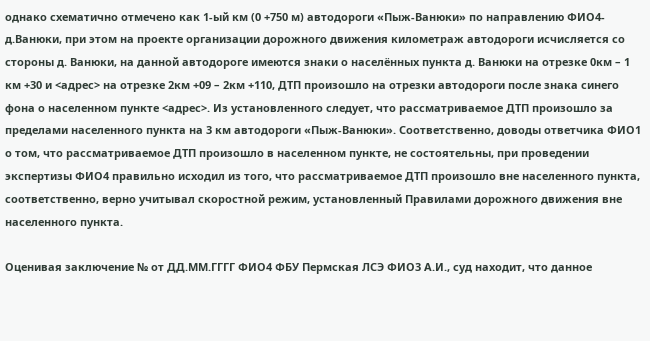однако схематично отмечено как 1-ый км (0 +750 м) автодороги «Пыж-Ванюки» по направлению ФИО4-д.Ванюки, при этом на проекте организации дорожного движения километраж автодороги исчисляется со стороны д. Ванюки, на данной автодороге имеются знаки о населённых пункта д. Ванюки на отрезке 0км – 1 км +30 и <адрес> на отрезке 2км +09 – 2км +110, ДТП произошло на отрезки автодороги после знака синего фона о населенном пункте <адрес>. Из установленного следует, что рассматриваемое ДТП произошло за пределами населенного пункта на 3 км автодороги «Пыж-Ванюки». Соответственно, доводы ответчика ФИО1 о том, что рассматриваемое ДТП произошло в населенном пункте, не состоятельны, при проведении экспертизы ФИО4 правильно исходил из того, что рассматриваемое ДТП произошло вне населенного пункта, соответственно, верно учитывал скоростной режим, установленный Правилами дорожного движения вне населенного пункта.

Оценивая заключение № от ДД.ММ.ГГГГ ФИО4 ФБУ Пермская ЛСЭ ФИО3 А.И., суд находит, что данное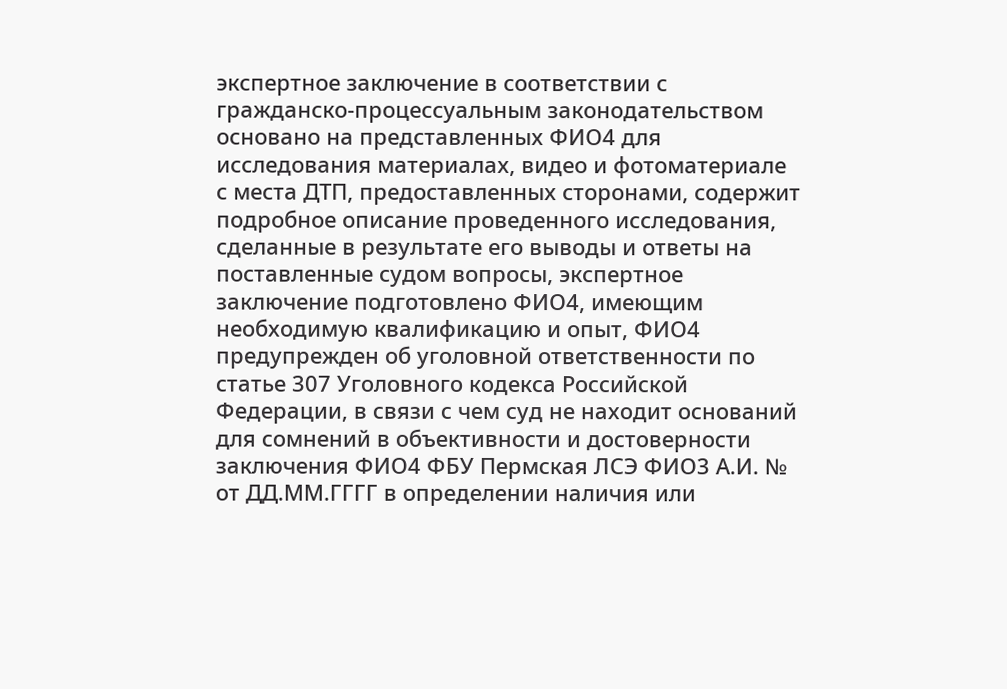экспертное заключение в соответствии с гражданско-процессуальным законодательством основано на представленных ФИО4 для исследования материалах, видео и фотоматериале с места ДТП, предоставленных сторонами, содержит подробное описание проведенного исследования, сделанные в результате его выводы и ответы на поставленные судом вопросы, экспертное заключение подготовлено ФИО4, имеющим необходимую квалификацию и опыт, ФИО4 предупрежден об уголовной ответственности по статье 307 Уголовного кодекса Российской Федерации, в связи с чем суд не находит оснований для сомнений в объективности и достоверности заключения ФИО4 ФБУ Пермская ЛСЭ ФИО3 А.И. № от ДД.ММ.ГГГГ в определении наличия или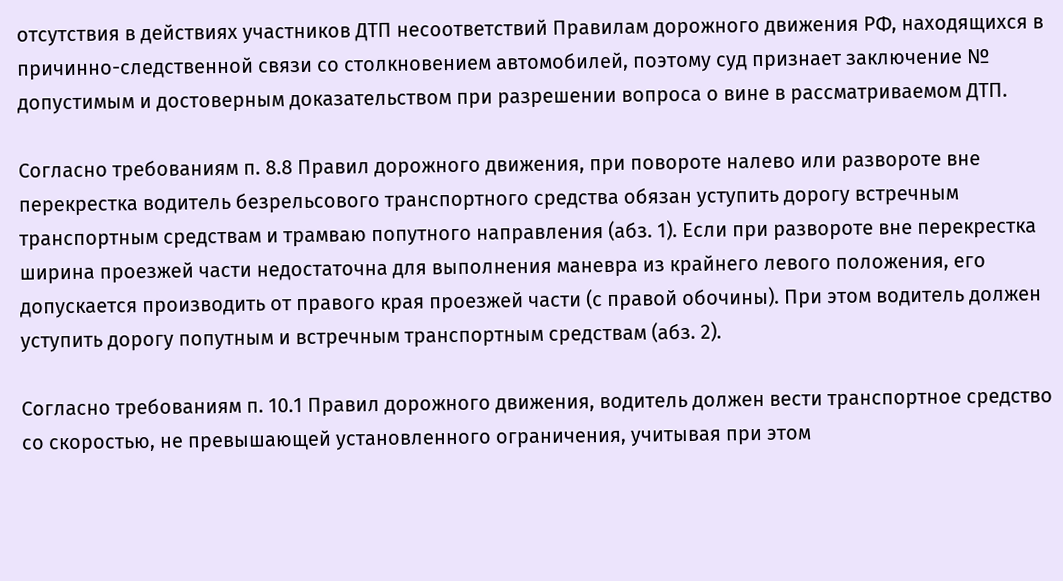отсутствия в действиях участников ДТП несоответствий Правилам дорожного движения РФ, находящихся в причинно-следственной связи со столкновением автомобилей, поэтому суд признает заключение № допустимым и достоверным доказательством при разрешении вопроса о вине в рассматриваемом ДТП.

Согласно требованиям п. 8.8 Правил дорожного движения, при повороте налево или развороте вне перекрестка водитель безрельсового транспортного средства обязан уступить дорогу встречным транспортным средствам и трамваю попутного направления (абз. 1). Если при развороте вне перекрестка ширина проезжей части недостаточна для выполнения маневра из крайнего левого положения, его допускается производить от правого края проезжей части (с правой обочины). При этом водитель должен уступить дорогу попутным и встречным транспортным средствам (абз. 2).

Согласно требованиям п. 10.1 Правил дорожного движения, водитель должен вести транспортное средство со скоростью, не превышающей установленного ограничения, учитывая при этом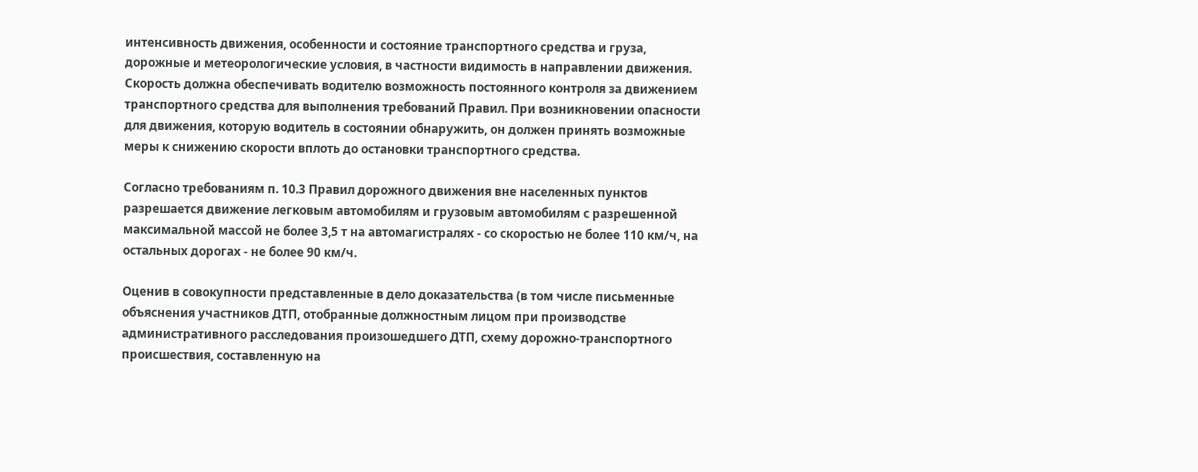интенсивность движения, особенности и состояние транспортного средства и груза, дорожные и метеорологические условия, в частности видимость в направлении движения. Скорость должна обеспечивать водителю возможность постоянного контроля за движением транспортного средства для выполнения требований Правил. При возникновении опасности для движения, которую водитель в состоянии обнаружить, он должен принять возможные меры к снижению скорости вплоть до остановки транспортного средства.

Согласно требованиям п. 10.3 Правил дорожного движения вне населенных пунктов разрешается движение легковым автомобилям и грузовым автомобилям с разрешенной максимальной массой не более 3,5 т на автомагистралях - со скоростью не более 110 км/ч, на остальных дорогах - не более 90 км/ч.

Оценив в совокупности представленные в дело доказательства (в том числе письменные объяснения участников ДТП, отобранные должностным лицом при производстве административного расследования произошедшего ДТП, схему дорожно-транспортного происшествия, составленную на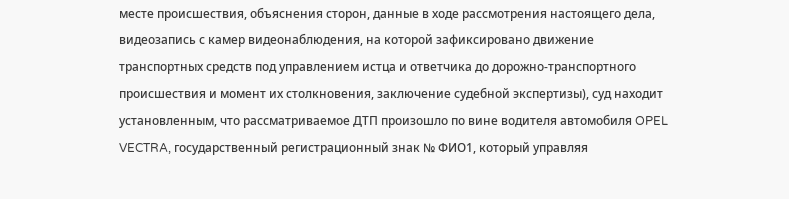месте происшествия, объяснения сторон, данные в ходе рассмотрения настоящего дела, видеозапись с камер видеонаблюдения, на которой зафиксировано движение транспортных средств под управлением истца и ответчика до дорожно-транспортного происшествия и момент их столкновения, заключение судебной экспертизы), суд находит установленным, что рассматриваемое ДТП произошло по вине водителя автомобиля OPEL VECTRA, государственный регистрационный знак № ФИО1, который управляя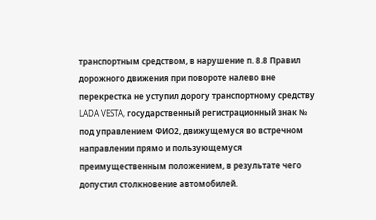транспортным средством, в нарушение п. 8.8 Правил дорожного движения при повороте налево вне перекрестка не уступил дорогу транспортному средству LADA VESTA, государственный регистрационный знак № под управлением ФИО2, движущемуся во встречном направлении прямо и пользующемуся преимущественным положением, в результате чего допустил столкновение автомобилей.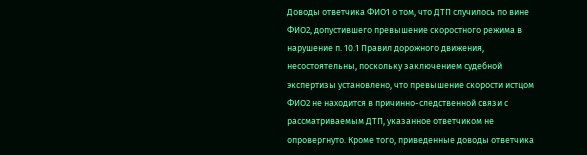Доводы ответчика ФИО1 о том, что ДТП случилось по вине ФИО2, допустившего превышение скоростного режима в нарушение п. 10.1 Правил дорожного движения, несостоятельны, поскольку заключением судебной экспертизы установлено, что превышение скорости истцом ФИО2 не находится в причинно-следственной связи с рассматриваемым ДТП, указанное ответчиком не опровергнуто. Кроме того, приведенные доводы ответчика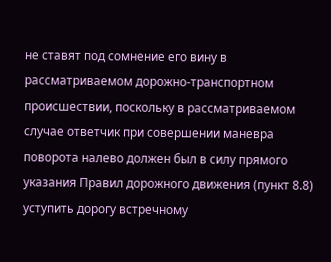не ставят под сомнение его вину в рассматриваемом дорожно-транспортном происшествии, поскольку в рассматриваемом случае ответчик при совершении маневра поворота налево должен был в силу прямого указания Правил дорожного движения (пункт 8.8) уступить дорогу встречному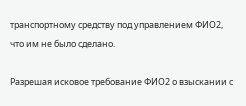транспортному средству под управлением ФИО2, что им не было сделано.

Разрешая исковое требование ФИО2 о взыскании с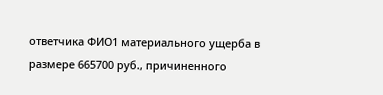ответчика ФИО1 материального ущерба в размере 665700 руб., причиненного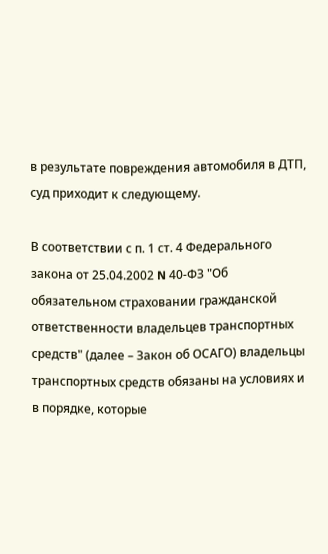в результате повреждения автомобиля в ДТП, суд приходит к следующему.

В соответствии с п. 1 ст. 4 Федерального закона от 25.04.2002 N 40-ФЗ "Об обязательном страховании гражданской ответственности владельцев транспортных средств" (далее – Закон об ОСАГО) владельцы транспортных средств обязаны на условиях и в порядке, которые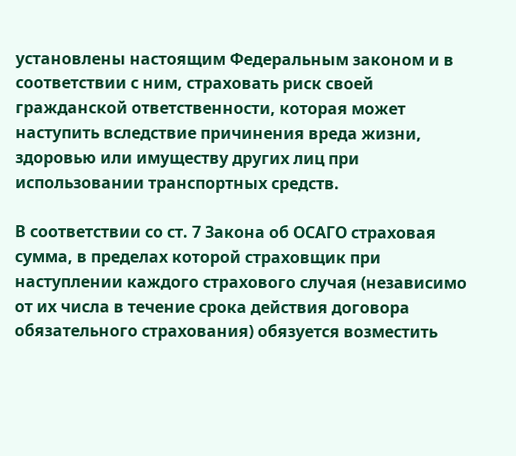установлены настоящим Федеральным законом и в соответствии с ним, страховать риск своей гражданской ответственности, которая может наступить вследствие причинения вреда жизни, здоровью или имуществу других лиц при использовании транспортных средств.

В соответствии со ст. 7 Закона об ОСАГО страховая сумма, в пределах которой страховщик при наступлении каждого страхового случая (независимо от их числа в течение срока действия договора обязательного страхования) обязуется возместить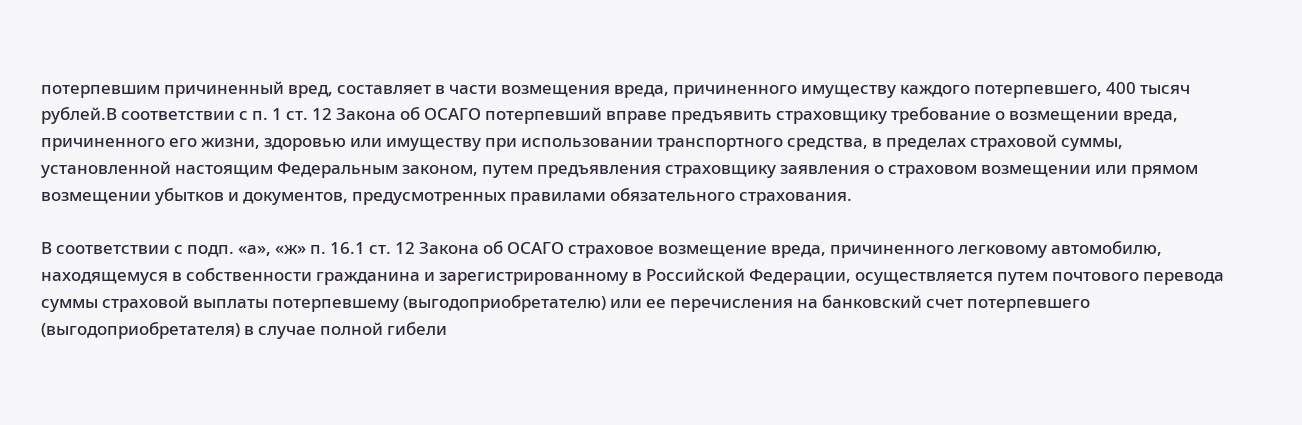потерпевшим причиненный вред, составляет в части возмещения вреда, причиненного имуществу каждого потерпевшего, 400 тысяч рублей.В соответствии с п. 1 ст. 12 Закона об ОСАГО потерпевший вправе предъявить страховщику требование о возмещении вреда, причиненного его жизни, здоровью или имуществу при использовании транспортного средства, в пределах страховой суммы, установленной настоящим Федеральным законом, путем предъявления страховщику заявления о страховом возмещении или прямом возмещении убытков и документов, предусмотренных правилами обязательного страхования.

В соответствии с подп. «а», «ж» п. 16.1 ст. 12 Закона об ОСАГО страховое возмещение вреда, причиненного легковому автомобилю, находящемуся в собственности гражданина и зарегистрированному в Российской Федерации, осуществляется путем почтового перевода суммы страховой выплаты потерпевшему (выгодоприобретателю) или ее перечисления на банковский счет потерпевшего (выгодоприобретателя) в случае полной гибели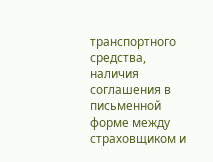транспортного средства, наличия соглашения в письменной форме между страховщиком и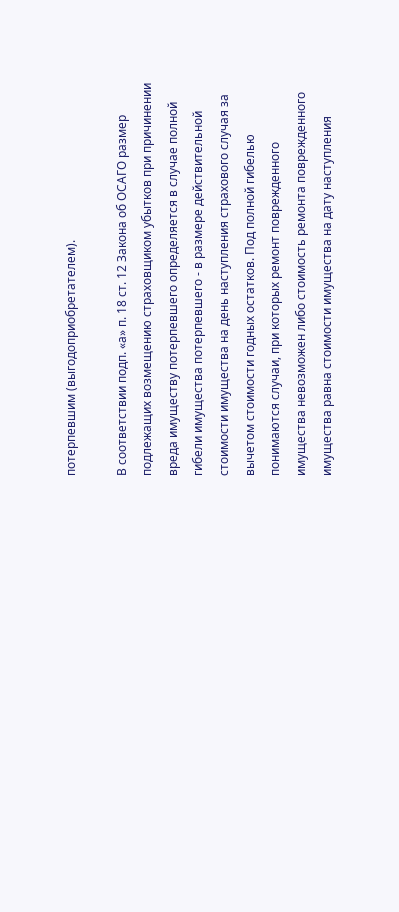потерпевшим (выгодоприобретателем).

В соответствии подп. «а» п. 18 ст. 12 Закона об ОСАГО размер подлежащих возмещению страховщиком убытков при причинении вреда имуществу потерпевшего определяется в случае полной гибели имущества потерпевшего - в размере действительной стоимости имущества на день наступления страхового случая за вычетом стоимости годных остатков. Под полной гибелью понимаются случаи, при которых ремонт поврежденного имущества невозможен либо стоимость ремонта поврежденного имущества равна стоимости имущества на дату наступления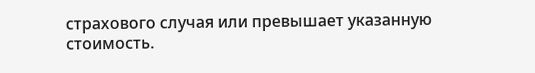страхового случая или превышает указанную стоимость.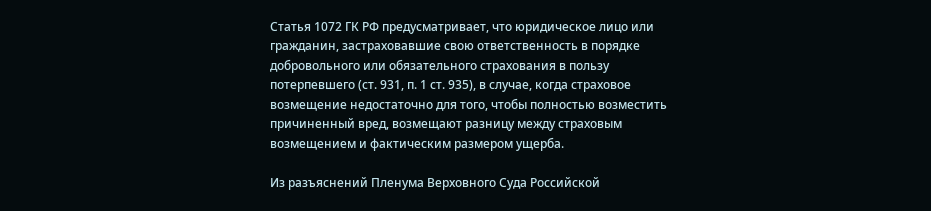Статья 1072 ГК РФ предусматривает, что юридическое лицо или гражданин, застраховавшие свою ответственность в порядке добровольного или обязательного страхования в пользу потерпевшего (ст. 931, п. 1 ст. 935), в случае, когда страховое возмещение недостаточно для того, чтобы полностью возместить причиненный вред, возмещают разницу между страховым возмещением и фактическим размером ущерба.

Из разъяснений Пленума Верховного Суда Российской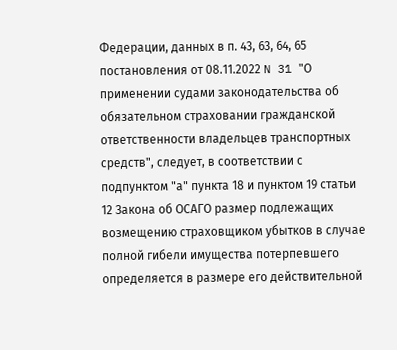Федерации, данных в п. 43, 63, 64, 65 постановления от 08.11.2022 N 31 "О применении судами законодательства об обязательном страховании гражданской ответственности владельцев транспортных средств", следует, в соответствии с подпунктом "а" пункта 18 и пунктом 19 статьи 12 Закона об ОСАГО размер подлежащих возмещению страховщиком убытков в случае полной гибели имущества потерпевшего определяется в размере его действительной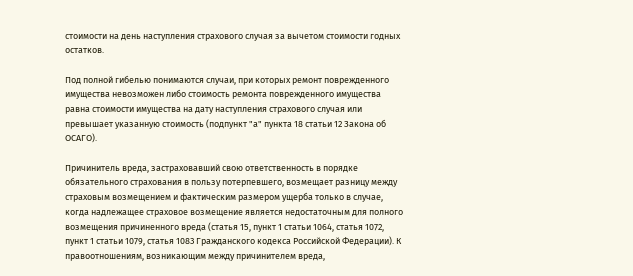стоимости на день наступления страхового случая за вычетом стоимости годных остатков.

Под полной гибелью понимаются случаи, при которых ремонт поврежденного имущества невозможен либо стоимость ремонта поврежденного имущества равна стоимости имущества на дату наступления страхового случая или превышает указанную стоимость (подпункт "а" пункта 18 статьи 12 Закона об ОСАГО).

Причинитель вреда, застраховавший свою ответственность в порядке обязательного страхования в пользу потерпевшего, возмещает разницу между страховым возмещением и фактическим размером ущерба только в случае, когда надлежащее страховое возмещение является недостаточным для полного возмещения причиненного вреда (статья 15, пункт 1 статьи 1064, статья 1072, пункт 1 статьи 1079, статья 1083 Гражданского кодекса Российской Федерации). К правоотношениям, возникающим между причинителем вреда,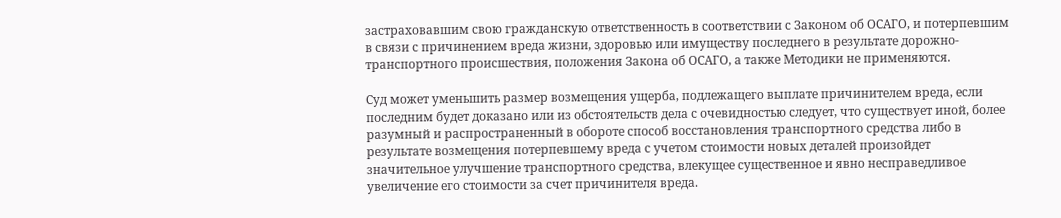застраховавшим свою гражданскую ответственность в соответствии с Законом об ОСАГО, и потерпевшим в связи с причинением вреда жизни, здоровью или имуществу последнего в результате дорожно-транспортного происшествия, положения Закона об ОСАГО, а также Методики не применяются.

Суд может уменьшить размер возмещения ущерба, подлежащего выплате причинителем вреда, если последним будет доказано или из обстоятельств дела с очевидностью следует, что существует иной, более разумный и распространенный в обороте способ восстановления транспортного средства либо в результате возмещения потерпевшему вреда с учетом стоимости новых деталей произойдет значительное улучшение транспортного средства, влекущее существенное и явно несправедливое увеличение его стоимости за счет причинителя вреда.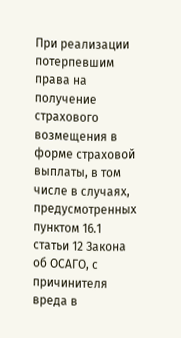При реализации потерпевшим права на получение страхового возмещения в форме страховой выплаты, в том числе в случаях, предусмотренных пунктом 16.1 статьи 12 Закона об ОСАГО, с причинителя вреда в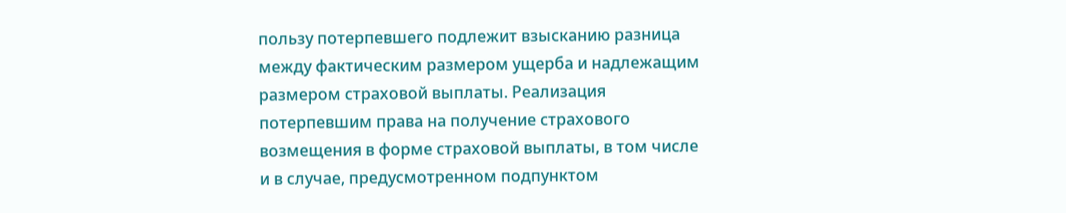пользу потерпевшего подлежит взысканию разница между фактическим размером ущерба и надлежащим размером страховой выплаты. Реализация потерпевшим права на получение страхового возмещения в форме страховой выплаты, в том числе и в случае, предусмотренном подпунктом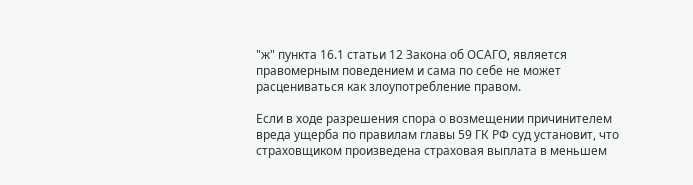"ж" пункта 16.1 статьи 12 Закона об ОСАГО, является правомерным поведением и сама по себе не может расцениваться как злоупотребление правом.

Если в ходе разрешения спора о возмещении причинителем вреда ущерба по правилам главы 59 ГК РФ суд установит, что страховщиком произведена страховая выплата в меньшем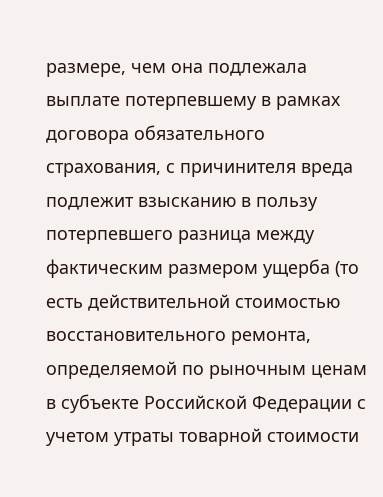размере, чем она подлежала выплате потерпевшему в рамках договора обязательного страхования, с причинителя вреда подлежит взысканию в пользу потерпевшего разница между фактическим размером ущерба (то есть действительной стоимостью восстановительного ремонта, определяемой по рыночным ценам в субъекте Российской Федерации с учетом утраты товарной стоимости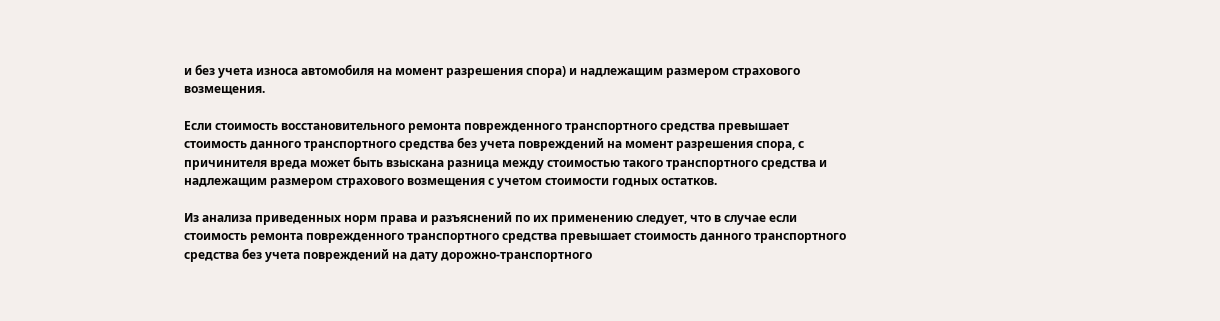и без учета износа автомобиля на момент разрешения спора) и надлежащим размером страхового возмещения.

Если стоимость восстановительного ремонта поврежденного транспортного средства превышает стоимость данного транспортного средства без учета повреждений на момент разрешения спора, с причинителя вреда может быть взыскана разница между стоимостью такого транспортного средства и надлежащим размером страхового возмещения с учетом стоимости годных остатков.

Из анализа приведенных норм права и разъяснений по их применению следует, что в случае если стоимость ремонта поврежденного транспортного средства превышает стоимость данного транспортного средства без учета повреждений на дату дорожно-транспортного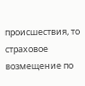происшествия, то страховое возмещение по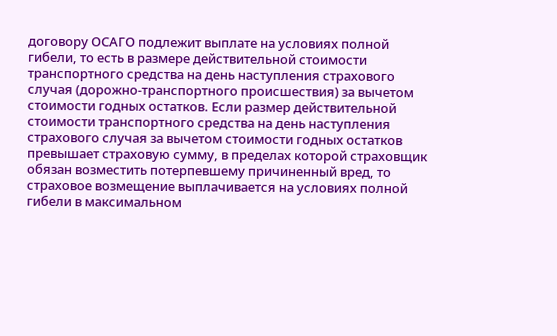договору ОСАГО подлежит выплате на условиях полной гибели, то есть в размере действительной стоимости транспортного средства на день наступления страхового случая (дорожно-транспортного происшествия) за вычетом стоимости годных остатков. Если размер действительной стоимости транспортного средства на день наступления страхового случая за вычетом стоимости годных остатков превышает страховую сумму, в пределах которой страховщик обязан возместить потерпевшему причиненный вред, то страховое возмещение выплачивается на условиях полной гибели в максимальном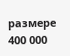размере 400 000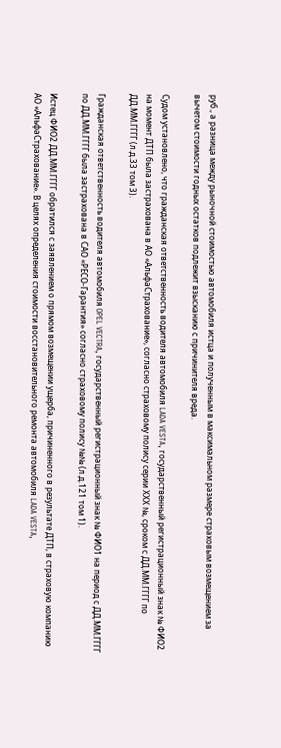руб., а разница между рыночной стоимостью автомобиля истца и полученным в максимальном размере страховым возмещением за вычетом стоимости годных остатков подлежит взысканию с причинителя вреда.

Судом установлено, что гражданская ответственность водителя автомобиля LADA VESTA, государственный регистрационный знак № ФИО2 на момент ДТП была застрахована в АО «АльфаСтрахование», согласно страховому полису серии ХХХ №, сроком с ДД.ММ.ГГГГ по ДД.ММ.ГГГГ (л.д.33 том 3).

Гражданская ответственность водителя автомобиля OPEL VECTRA, государственный регистрационный знак № ФИО1 на период с ДД.ММ.ГГГГ по ДД.ММ.ГГГГ была застрахована в САО «РЕСО-Гарантия» согласно страховому полису №№ (л.д.121 том 1).

Истец ФИО2 ДД.ММ.ГГГГ обратился с заявлением о прямом возмещении ущерба, причиненного в результате ДТП, в страховую компанию АО «АльфаСтрахование». В целях определения стоимости восстановительного ремонта автомобиля LADA VESTA,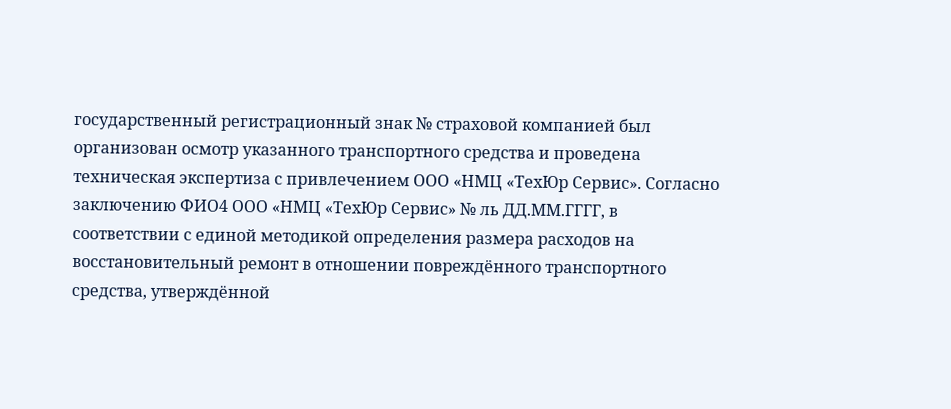государственный регистрационный знак № страховой компанией был организован осмотр указанного транспортного средства и проведена техническая экспертиза с привлечением ООО «НМЦ «ТехЮр Сервис». Согласно заключению ФИО4 ООО «НМЦ «ТехЮр Сервис» № ль ДД.ММ.ГГГГ, в соответствии с единой методикой определения размера расходов на восстановительный ремонт в отношении повреждённого транспортного средства, утверждённой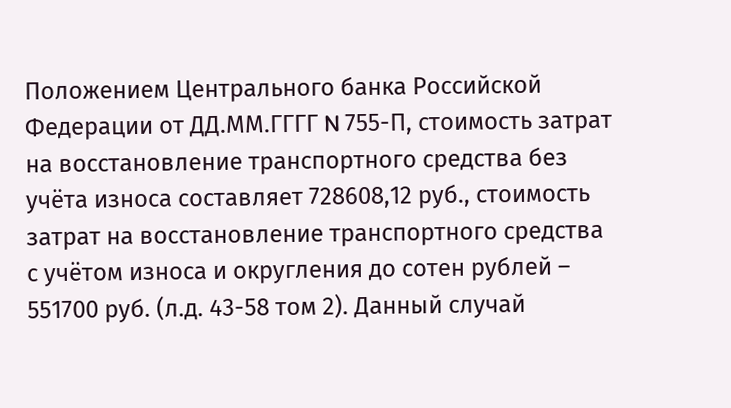Положением Центрального банка Российской Федерации от ДД.ММ.ГГГГ N 755-П, стоимость затрат на восстановление транспортного средства без учёта износа составляет 728608,12 руб., стоимость затрат на восстановление транспортного средства с учётом износа и округления до сотен рублей – 551700 руб. (л.д. 43-58 том 2). Данный случай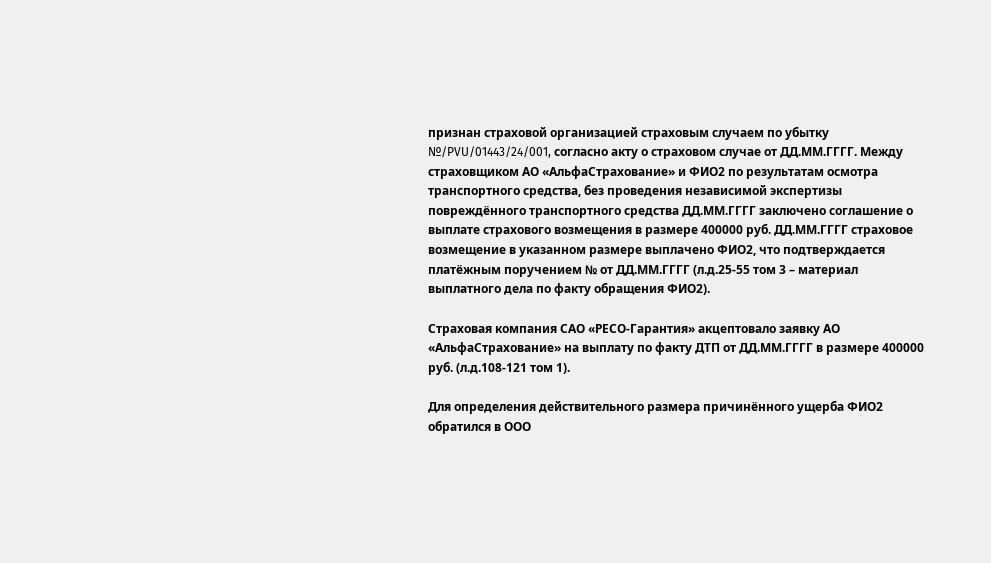признан страховой организацией страховым случаем по убытку №/PVU/01443/24/001, согласно акту о страховом случае от ДД.ММ.ГГГГ. Между страховщиком АО «АльфаСтрахование» и ФИО2 по результатам осмотра транспортного средства, без проведения независимой экспертизы повреждённого транспортного средства ДД.ММ.ГГГГ заключено соглашение о выплате страхового возмещения в размере 400000 руб. ДД.ММ.ГГГГ страховое возмещение в указанном размере выплачено ФИО2, что подтверждается платёжным поручением № от ДД.ММ.ГГГГ (л.д.25-55 том 3 – материал выплатного дела по факту обращения ФИО2).

Страховая компания САО «РЕСО-Гарантия» акцептовало заявку АО «АльфаСтрахование» на выплату по факту ДТП от ДД.ММ.ГГГГ в размере 400000 руб. (л.д.108-121 том 1).

Для определения действительного размера причинённого ущерба ФИО2 обратился в ООО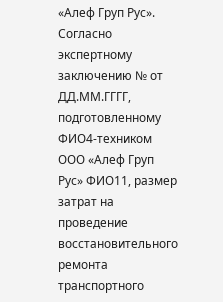«Алеф Груп Рус». Согласно экспертному заключению № от ДД.ММ.ГГГГ, подготовленному ФИО4-техником ООО «Алеф Груп Рус» ФИО11, размер затрат на проведение восстановительного ремонта транспортного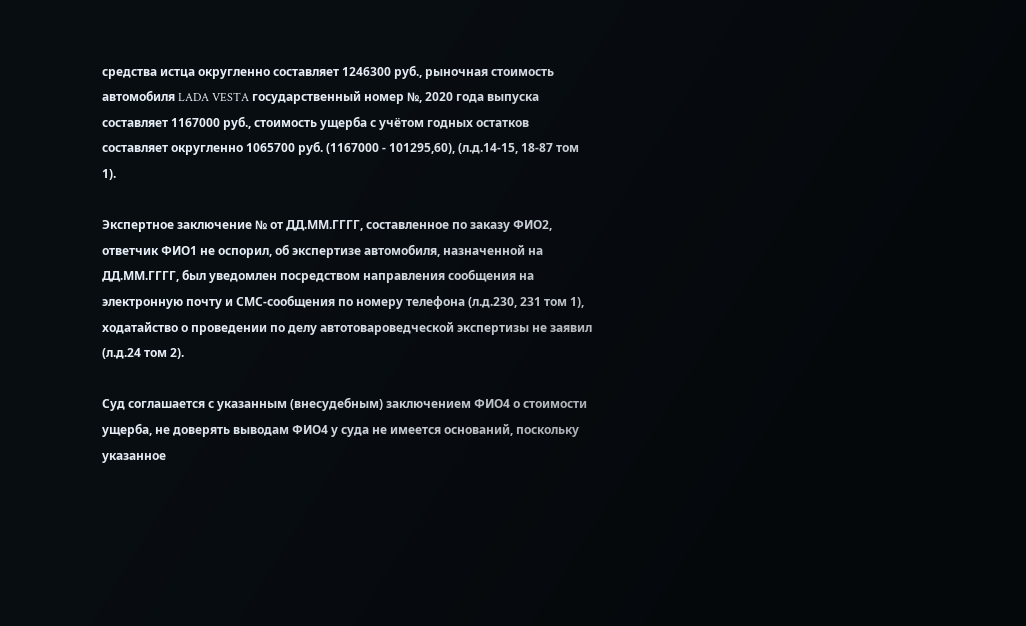средства истца округленно составляет 1246300 руб., рыночная стоимость автомобиля LADA VESTA государственный номер №, 2020 года выпуска составляет 1167000 руб., стоимость ущерба с учётом годных остатков составляет округленно 1065700 руб. (1167000 - 101295,60), (л.д.14-15, 18-87 том 1).

Экспертное заключение № от ДД.ММ.ГГГГ, составленное по заказу ФИО2, ответчик ФИО1 не оспорил, об экспертизе автомобиля, назначенной на ДД.ММ.ГГГГ, был уведомлен посредством направления сообщения на электронную почту и СМС-сообщения по номеру телефона (л.д.230, 231 том 1), ходатайство о проведении по делу автотовароведческой экспертизы не заявил (л.д.24 том 2).

Суд соглашается с указанным (внесудебным) заключением ФИО4 о стоимости ущерба, не доверять выводам ФИО4 у суда не имеется оснований, поскольку указанное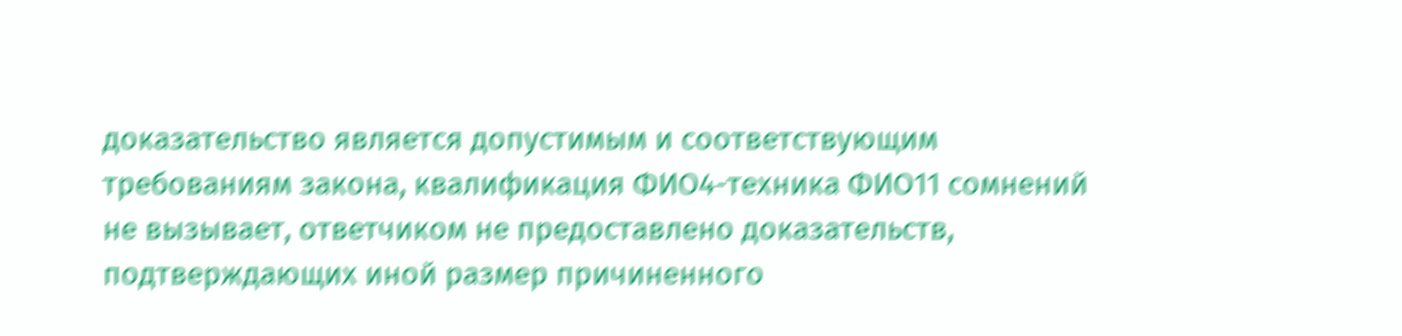доказательство является допустимым и соответствующим требованиям закона, квалификация ФИО4-техника ФИО11 сомнений не вызывает, ответчиком не предоставлено доказательств, подтверждающих иной размер причиненного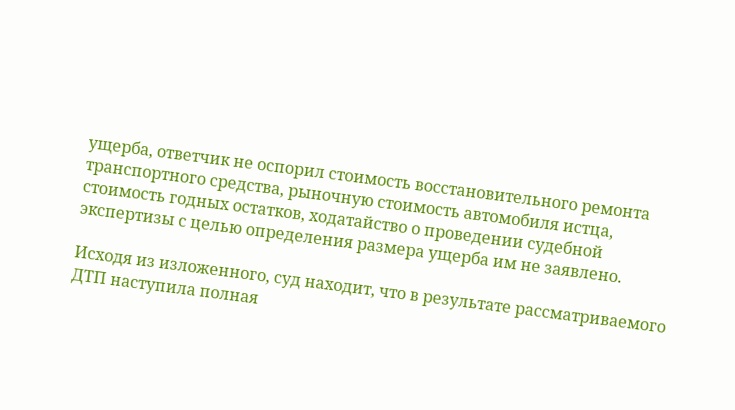ущерба, ответчик не оспорил стоимость восстановительного ремонта транспортного средства, рыночную стоимость автомобиля истца, стоимость годных остатков, ходатайство о проведении судебной экспертизы с целью определения размера ущерба им не заявлено.

Исходя из изложенного, суд находит, что в результате рассматриваемого ДТП наступила полная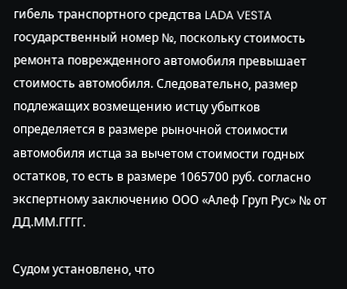гибель транспортного средства LADA VESTA государственный номер №, поскольку стоимость ремонта поврежденного автомобиля превышает стоимость автомобиля. Следовательно, размер подлежащих возмещению истцу убытков определяется в размере рыночной стоимости автомобиля истца за вычетом стоимости годных остатков, то есть в размере 1065700 руб. согласно экспертному заключению ООО «Алеф Груп Рус» № от ДД.ММ.ГГГГ.

Судом установлено, что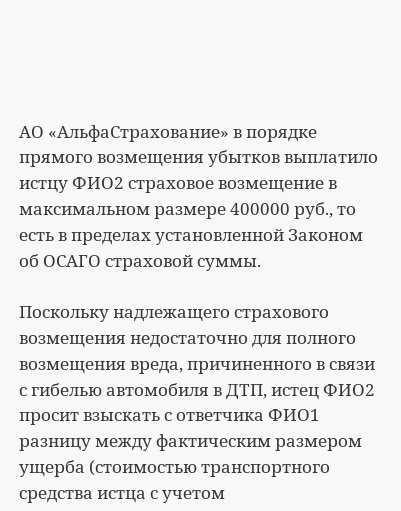АО «АльфаСтрахование» в порядке прямого возмещения убытков выплатило истцу ФИО2 страховое возмещение в максимальном размере 400000 руб., то есть в пределах установленной Законом об ОСАГО страховой суммы.

Поскольку надлежащего страхового возмещения недостаточно для полного возмещения вреда, причиненного в связи с гибелью автомобиля в ДТП, истец ФИО2 просит взыскать с ответчика ФИО1 разницу между фактическим размером ущерба (стоимостью транспортного средства истца с учетом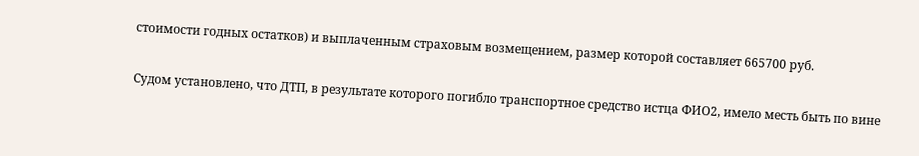стоимости годных остатков) и выплаченным страховым возмещением, размер которой составляет 665700 руб.

Судом установлено, что ДТП, в результате которого погибло транспортное средство истца ФИО2, имело месть быть по вине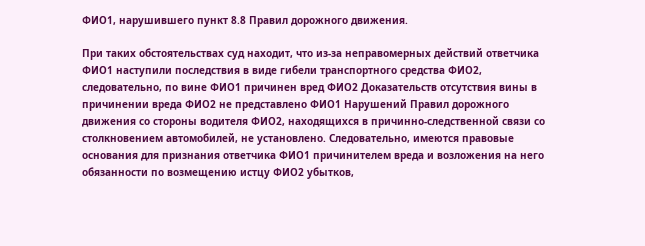ФИО1, нарушившего пункт 8.8 Правил дорожного движения.

При таких обстоятельствах суд находит, что из-за неправомерных действий ответчика ФИО1 наступили последствия в виде гибели транспортного средства ФИО2, следовательно, по вине ФИО1 причинен вред ФИО2 Доказательств отсутствия вины в причинении вреда ФИО2 не представлено ФИО1 Нарушений Правил дорожного движения со стороны водителя ФИО2, находящихся в причинно-следственной связи со столкновением автомобилей, не установлено. Следовательно, имеются правовые основания для признания ответчика ФИО1 причинителем вреда и возложения на него обязанности по возмещению истцу ФИО2 убытков,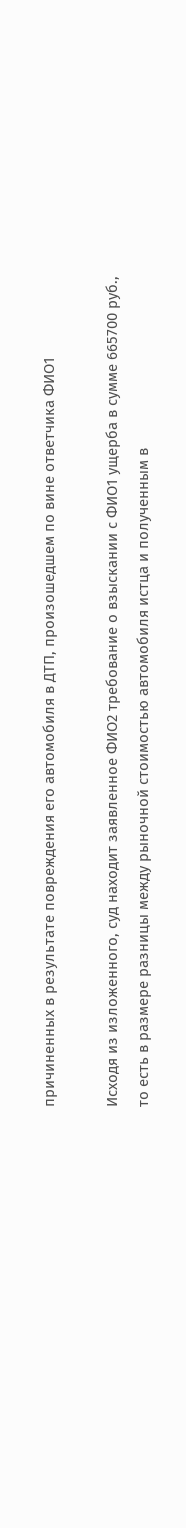причиненных в результате повреждения его автомобиля в ДТП, произошедшем по вине ответчика ФИО1

Исходя из изложенного, суд находит заявленное ФИО2 требование о взыскании с ФИО1 ущерба в сумме 665700 руб., то есть в размере разницы между рыночной стоимостью автомобиля истца и полученным в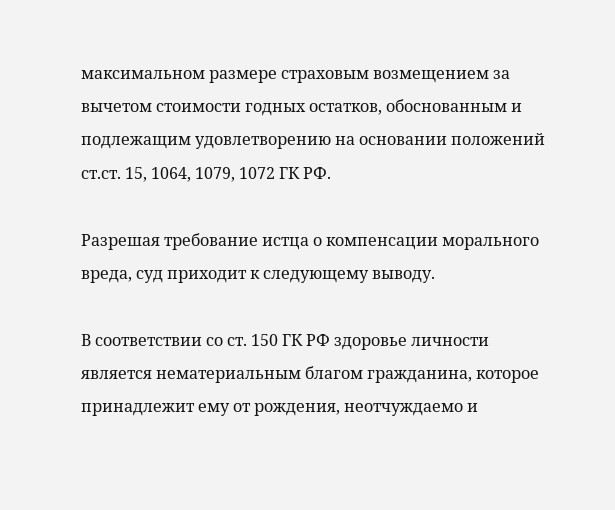максимальном размере страховым возмещением за вычетом стоимости годных остатков, обоснованным и подлежащим удовлетворению на основании положений ст.ст. 15, 1064, 1079, 1072 ГК РФ.

Разрешая требование истца о компенсации морального вреда, суд приходит к следующему выводу.

В соответствии со ст. 150 ГК РФ здоровье личности является нематериальным благом гражданина, которое принадлежит ему от рождения, неотчуждаемо и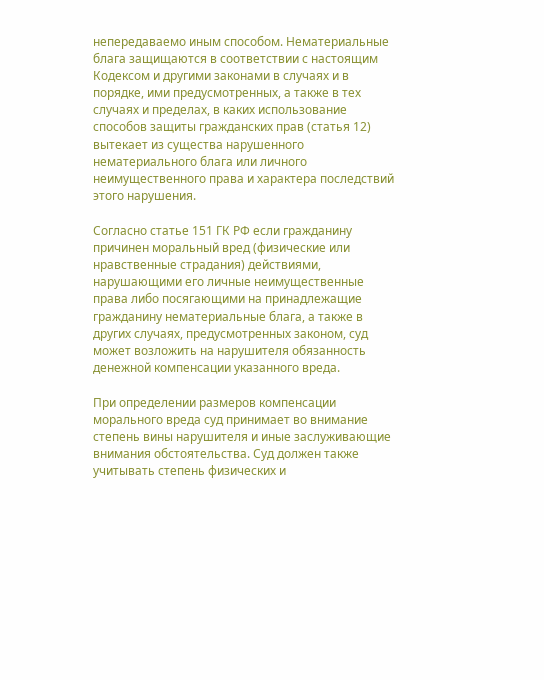непередаваемо иным способом. Нематериальные блага защищаются в соответствии с настоящим Кодексом и другими законами в случаях и в порядке, ими предусмотренных, а также в тех случаях и пределах, в каких использование способов защиты гражданских прав (статья 12) вытекает из существа нарушенного нематериального блага или личного неимущественного права и характера последствий этого нарушения.

Согласно статье 151 ГК РФ если гражданину причинен моральный вред (физические или нравственные страдания) действиями, нарушающими его личные неимущественные права либо посягающими на принадлежащие гражданину нематериальные блага, а также в других случаях, предусмотренных законом, суд может возложить на нарушителя обязанность денежной компенсации указанного вреда.

При определении размеров компенсации морального вреда суд принимает во внимание степень вины нарушителя и иные заслуживающие внимания обстоятельства. Суд должен также учитывать степень физических и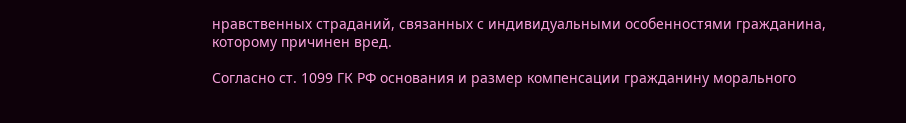нравственных страданий, связанных с индивидуальными особенностями гражданина, которому причинен вред.

Согласно ст. 1099 ГК РФ основания и размер компенсации гражданину морального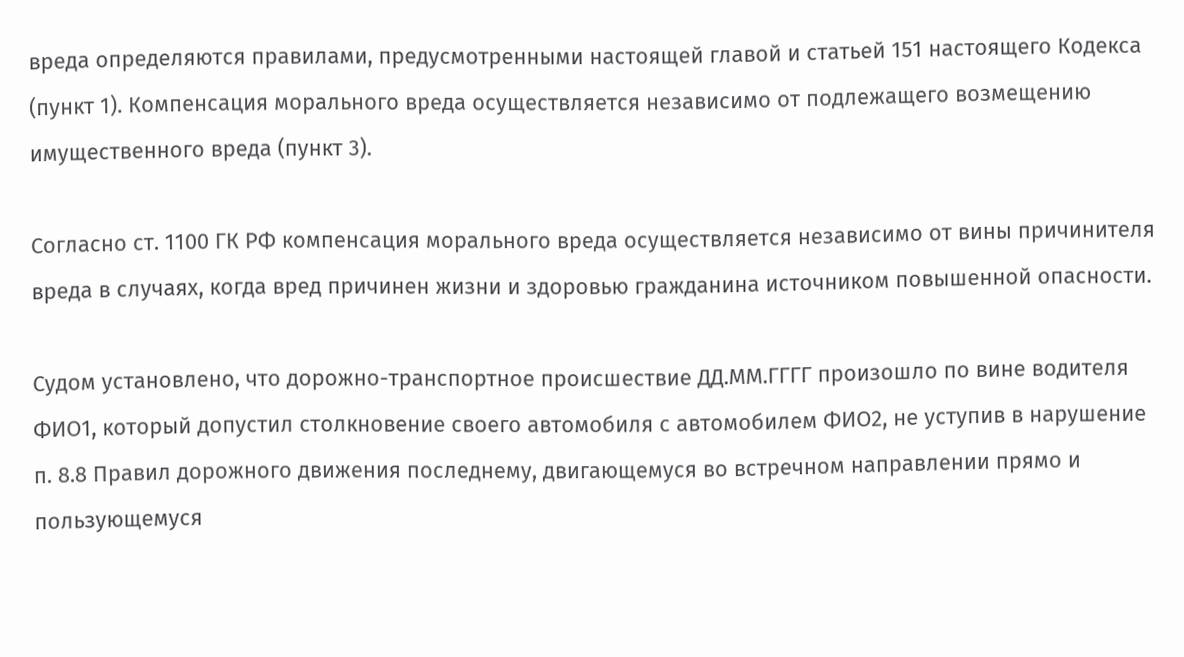вреда определяются правилами, предусмотренными настоящей главой и статьей 151 настоящего Кодекса (пункт 1). Компенсация морального вреда осуществляется независимо от подлежащего возмещению имущественного вреда (пункт 3).

Согласно ст. 1100 ГК РФ компенсация морального вреда осуществляется независимо от вины причинителя вреда в случаях, когда вред причинен жизни и здоровью гражданина источником повышенной опасности.

Судом установлено, что дорожно-транспортное происшествие ДД.ММ.ГГГГ произошло по вине водителя ФИО1, который допустил столкновение своего автомобиля с автомобилем ФИО2, не уступив в нарушение п. 8.8 Правил дорожного движения последнему, двигающемуся во встречном направлении прямо и пользующемуся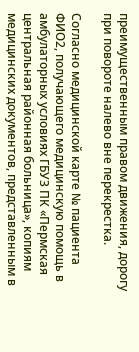преимущественным правом движения, дорогу при повороте налево вне перекрестка.

Согласно медицинской карте № пациента ФИО2, получающего медицинскую помощь в амбулаторных условиях ГБУЗ ПК «Пермская центральная районная больница», копиям медицинских документов, представленным в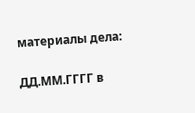материалы дела:

ДД.ММ.ГГГГ в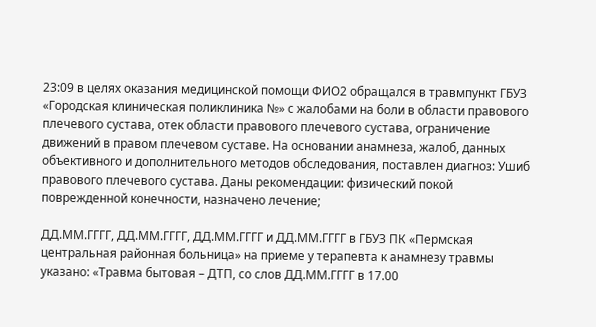23:09 в целях оказания медицинской помощи ФИО2 обращался в травмпункт ГБУЗ «Городская клиническая поликлиника №» с жалобами на боли в области правового плечевого сустава, отек области правового плечевого сустава, ограничение движений в правом плечевом суставе. На основании анамнеза, жалоб, данных объективного и дополнительного методов обследования, поставлен диагноз: Ушиб правового плечевого сустава. Даны рекомендации: физический покой поврежденной конечности, назначено лечение;

ДД.ММ.ГГГГ, ДД.ММ.ГГГГ, ДД.ММ.ГГГГ и ДД.ММ.ГГГГ в ГБУЗ ПК «Пермская центральная районная больница» на приеме у терапевта к анамнезу травмы указано: «Травма бытовая – ДТП, со слов ДД.ММ.ГГГГ в 17.00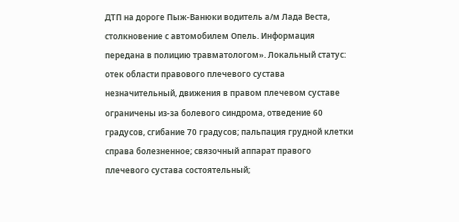ДТП на дороге Пыж-Ванюки водитель а/м Лада Веста, столкновение с автомобилем Опель. Информация передана в полицию травматологом». Локальный статус: отек области правового плечевого сустава незначительный, движения в правом плечевом суставе ограничены из-за болевого синдрома, отведение 60 градусов, сгибание 70 градусов; пальпация грудной клетки справа болезненное; связочный аппарат правого плечевого сустава состоятельный;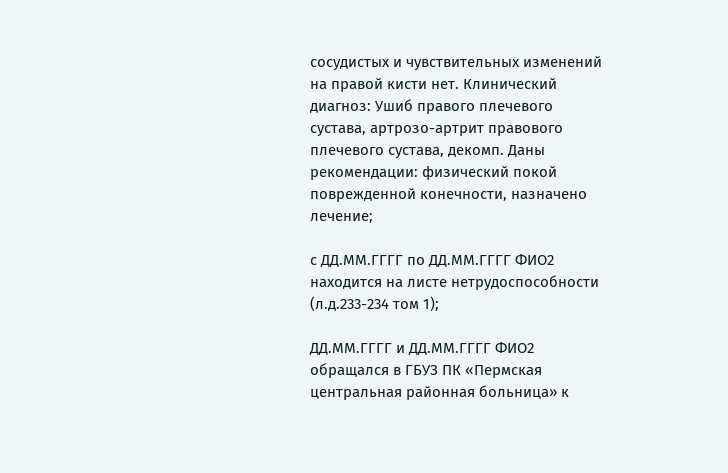сосудистых и чувствительных изменений на правой кисти нет. Клинический диагноз: Ушиб правого плечевого сустава, артрозо-артрит правового плечевого сустава, декомп. Даны рекомендации: физический покой поврежденной конечности, назначено лечение;

с ДД.ММ.ГГГГ по ДД.ММ.ГГГГ ФИО2 находится на листе нетрудоспособности (л.д.233-234 том 1);

ДД.ММ.ГГГГ и ДД.ММ.ГГГГ ФИО2 обращался в ГБУЗ ПК «Пермская центральная районная больница» к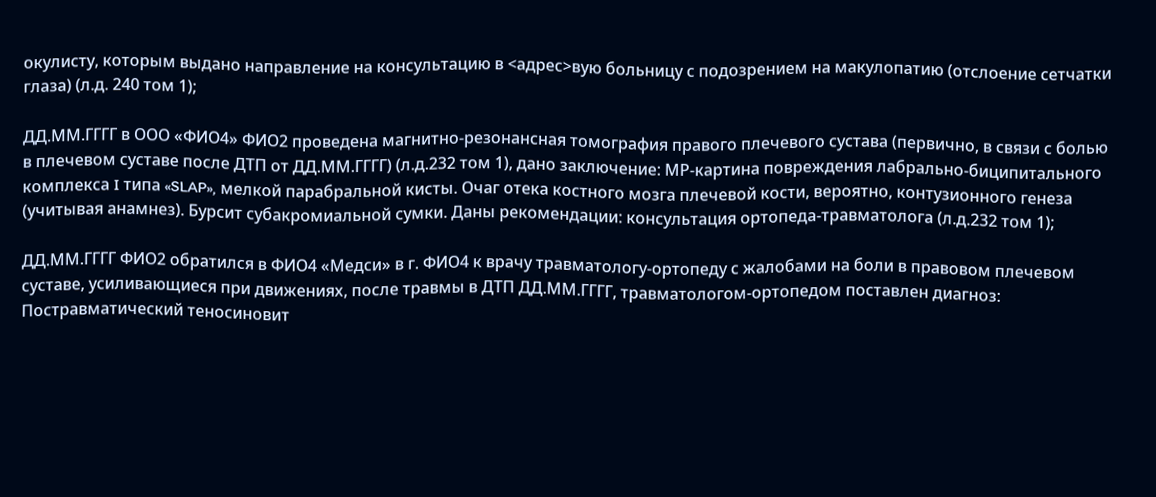окулисту, которым выдано направление на консультацию в <адрес>вую больницу с подозрением на макулопатию (отслоение сетчатки глаза) (л.д. 240 том 1);

ДД.ММ.ГГГГ в ООО «ФИО4» ФИО2 проведена магнитно-резонансная томография правого плечевого сустава (первично, в связи с болью в плечевом суставе после ДТП от ДД.ММ.ГГГГ) (л.д.232 том 1), дано заключение: МР-картина повреждения лабрально-биципитального комплекса I типа «SLAP», мелкой парабральной кисты. Очаг отека костного мозга плечевой кости, вероятно, контузионного генеза (учитывая анамнез). Бурсит субакромиальной сумки. Даны рекомендации: консультация ортопеда-травматолога (л.д.232 том 1);

ДД.ММ.ГГГГ ФИО2 обратился в ФИО4 «Медси» в г. ФИО4 к врачу травматологу-ортопеду с жалобами на боли в правовом плечевом суставе, усиливающиеся при движениях, после травмы в ДТП ДД.ММ.ГГГГ, травматологом-ортопедом поставлен диагноз: Постравматический теносиновит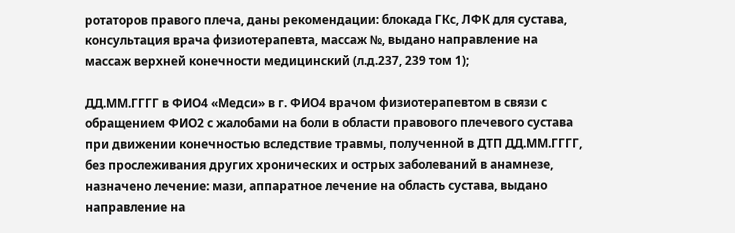ротаторов правого плеча, даны рекомендации: блокада ГКс, ЛФК для сустава, консультация врача физиотерапевта, массаж №, выдано направление на массаж верхней конечности медицинский (л.д.237, 239 том 1);

ДД.ММ.ГГГГ в ФИО4 «Медси» в г. ФИО4 врачом физиотерапевтом в связи с обращением ФИО2 с жалобами на боли в области правового плечевого сустава при движении конечностью вследствие травмы, полученной в ДТП ДД.ММ.ГГГГ, без прослеживания других хронических и острых заболеваний в анамнезе, назначено лечение: мази, аппаратное лечение на область сустава, выдано направление на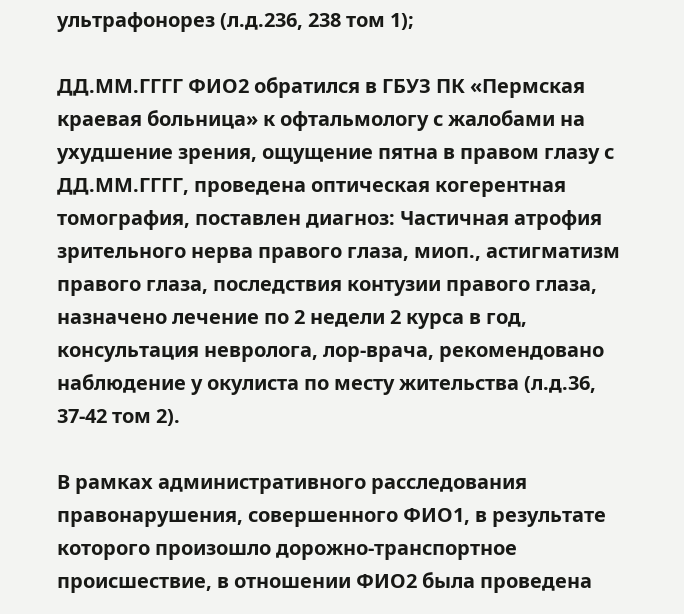ультрафонорез (л.д.236, 238 том 1);

ДД.ММ.ГГГГ ФИО2 обратился в ГБУЗ ПК «Пермская краевая больница» к офтальмологу с жалобами на ухудшение зрения, ощущение пятна в правом глазу с ДД.ММ.ГГГГ, проведена оптическая когерентная томография, поставлен диагноз: Частичная атрофия зрительного нерва правого глаза, миоп., астигматизм правого глаза, последствия контузии правого глаза, назначено лечение по 2 недели 2 курса в год, консультация невролога, лор-врача, рекомендовано наблюдение у окулиста по месту жительства (л.д.36, 37-42 том 2).

В рамках административного расследования правонарушения, совершенного ФИО1, в результате которого произошло дорожно-транспортное происшествие, в отношении ФИО2 была проведена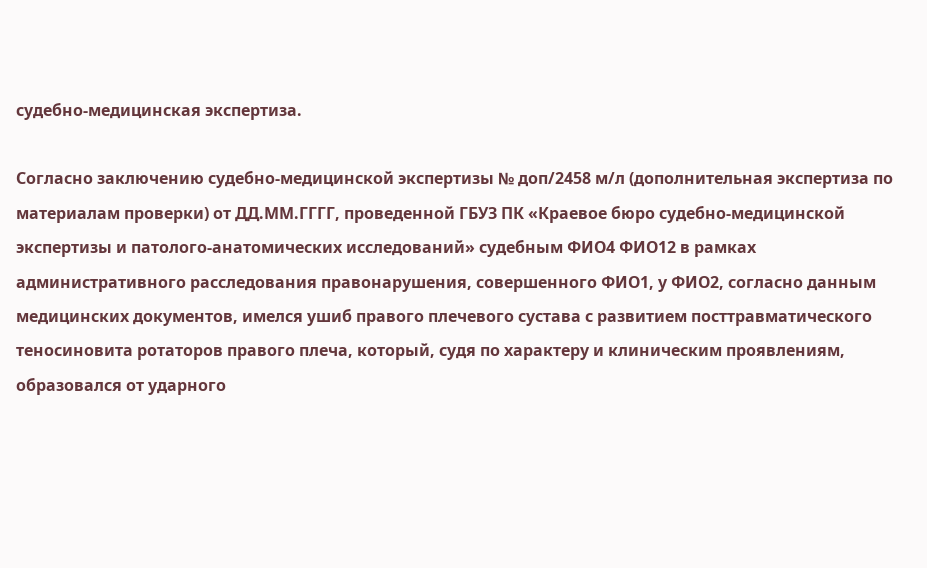судебно-медицинская экспертиза.

Согласно заключению судебно-медицинской экспертизы № доп/2458 м/л (дополнительная экспертиза по материалам проверки) от ДД.ММ.ГГГГ, проведенной ГБУЗ ПК «Краевое бюро судебно-медицинской экспертизы и патолого-анатомических исследований» судебным ФИО4 ФИО12 в рамках административного расследования правонарушения, совершенного ФИО1, у ФИО2, согласно данным медицинских документов, имелся ушиб правого плечевого сустава с развитием посттравматического теносиновита ротаторов правого плеча, который, судя по характеру и клиническим проявлениям, образовался от ударного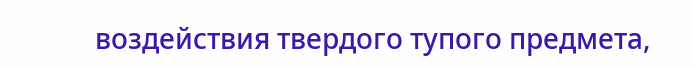воздействия твердого тупого предмета,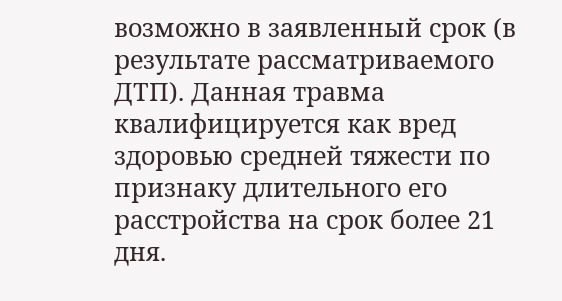возможно в заявленный срок (в результате рассматриваемого ДТП). Данная травма квалифицируется как вред здоровью средней тяжести по признаку длительного его расстройства на срок более 21 дня.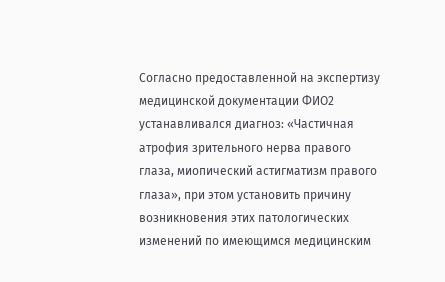Согласно предоставленной на экспертизу медицинской документации ФИО2 устанавливался диагноз: «Частичная атрофия зрительного нерва правого глаза, миопический астигматизм правого глаза», при этом установить причину возникновения этих патологических изменений по имеющимся медицинским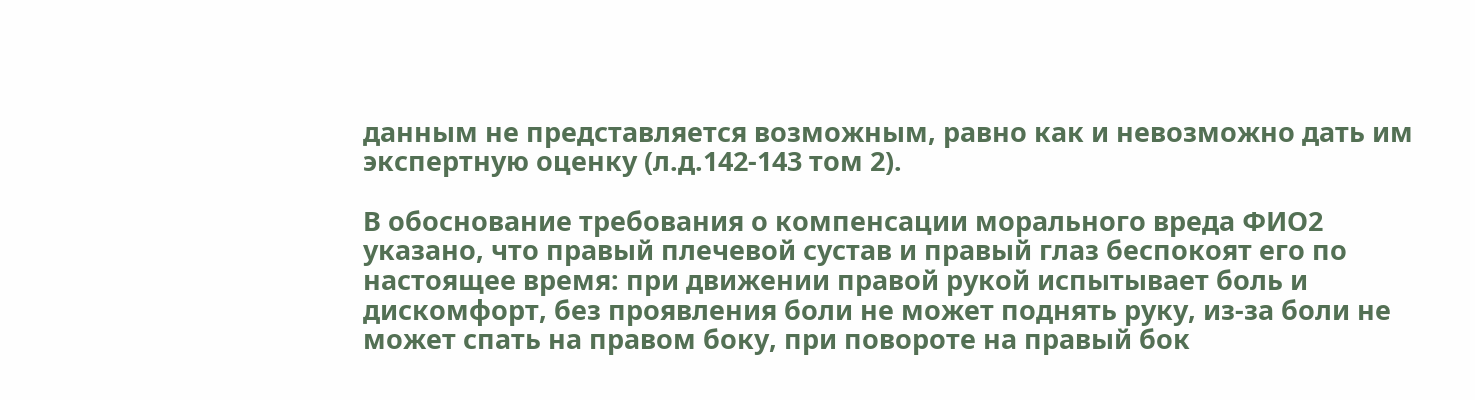данным не представляется возможным, равно как и невозможно дать им экспертную оценку (л.д.142-143 том 2).

В обоснование требования о компенсации морального вреда ФИО2 указано, что правый плечевой сустав и правый глаз беспокоят его по настоящее время: при движении правой рукой испытывает боль и дискомфорт, без проявления боли не может поднять руку, из-за боли не может спать на правом боку, при повороте на правый бок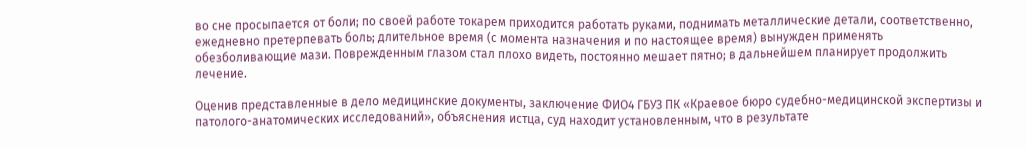во сне просыпается от боли; по своей работе токарем приходится работать руками, поднимать металлические детали, соответственно, ежедневно претерпевать боль; длительное время (с момента назначения и по настоящее время) вынужден применять обезболивающие мази. Поврежденным глазом стал плохо видеть, постоянно мешает пятно; в дальнейшем планирует продолжить лечение.

Оценив представленные в дело медицинские документы, заключение ФИО4 ГБУЗ ПК «Краевое бюро судебно-медицинской экспертизы и патолого-анатомических исследований», объяснения истца, суд находит установленным, что в результате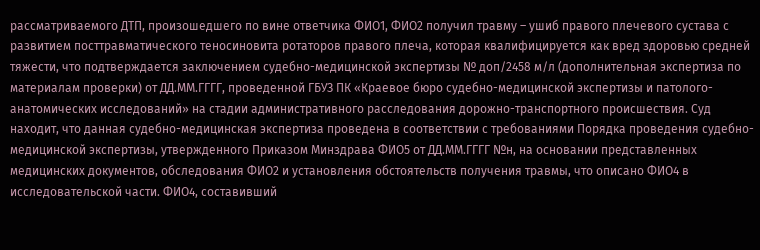рассматриваемого ДТП, произошедшего по вине ответчика ФИО1, ФИО2 получил травму – ушиб правого плечевого сустава с развитием посттравматического теносиновита ротаторов правого плеча, которая квалифицируется как вред здоровью средней тяжести, что подтверждается заключением судебно-медицинской экспертизы № доп/2458 м/л (дополнительная экспертиза по материалам проверки) от ДД.ММ.ГГГГ, проведенной ГБУЗ ПК «Краевое бюро судебно-медицинской экспертизы и патолого-анатомических исследований» на стадии административного расследования дорожно-транспортного происшествия. Суд находит, что данная судебно-медицинская экспертиза проведена в соответствии с требованиями Порядка проведения судебно-медицинской экспертизы, утвержденного Приказом Минздрава ФИО5 от ДД.ММ.ГГГГ №н, на основании представленных медицинских документов, обследования ФИО2 и установления обстоятельств получения травмы, что описано ФИО4 в исследовательской части. ФИО4, составивший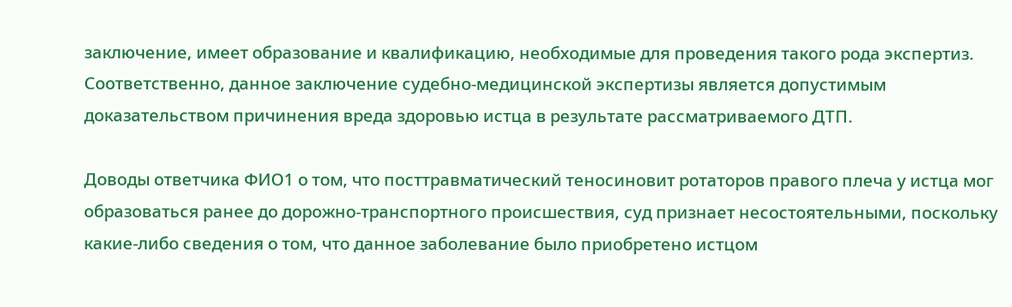заключение, имеет образование и квалификацию, необходимые для проведения такого рода экспертиз. Соответственно, данное заключение судебно-медицинской экспертизы является допустимым доказательством причинения вреда здоровью истца в результате рассматриваемого ДТП.

Доводы ответчика ФИО1 о том, что посттравматический теносиновит ротаторов правого плеча у истца мог образоваться ранее до дорожно-транспортного происшествия, суд признает несостоятельными, поскольку какие-либо сведения о том, что данное заболевание было приобретено истцом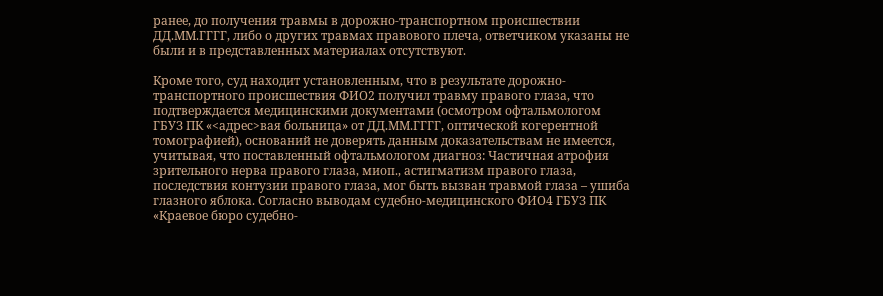ранее, до получения травмы в дорожно-транспортном происшествии ДД.ММ.ГГГГ, либо о других травмах правового плеча, ответчиком указаны не были и в представленных материалах отсутствуют.

Кроме того, суд находит установленным, что в результате дорожно-транспортного происшествия ФИО2 получил травму правого глаза, что подтверждается медицинскими документами (осмотром офтальмологом ГБУЗ ПК «<адрес>вая больница» от ДД.ММ.ГГГГ, оптической когерентной томографией), оснований не доверять данным доказательствам не имеется, учитывая, что поставленный офтальмологом диагноз: Частичная атрофия зрительного нерва правого глаза, миоп., астигматизм правого глаза, последствия контузии правого глаза, мог быть вызван травмой глаза – ушиба глазного яблока. Согласно выводам судебно-медицинского ФИО4 ГБУЗ ПК «Краевое бюро судебно-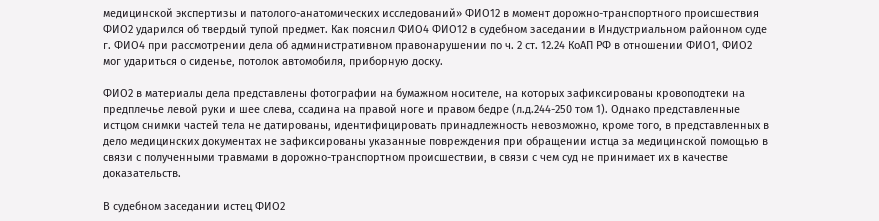медицинской экспертизы и патолого-анатомических исследований» ФИО12 в момент дорожно-транспортного происшествия ФИО2 ударился об твердый тупой предмет. Как пояснил ФИО4 ФИО12 в судебном заседании в Индустриальном районном суде г. ФИО4 при рассмотрении дела об административном правонарушении по ч. 2 ст. 12.24 КоАП РФ в отношении ФИО1, ФИО2 мог удариться о сиденье, потолок автомобиля, приборную доску.

ФИО2 в материалы дела представлены фотографии на бумажном носителе, на которых зафиксированы кровоподтеки на предплечье левой руки и шее слева, ссадина на правой ноге и правом бедре (л.д.244-250 том 1). Однако представленные истцом снимки частей тела не датированы, идентифицировать принадлежность невозможно, кроме того, в представленных в дело медицинских документах не зафиксированы указанные повреждения при обращении истца за медицинской помощью в связи с полученными травмами в дорожно-транспортном происшествии, в связи с чем суд не принимает их в качестве доказательств.

В судебном заседании истец ФИО2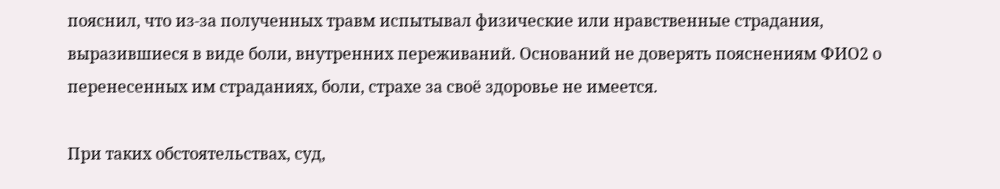пояснил, что из-за полученных травм испытывал физические или нравственные страдания, выразившиеся в виде боли, внутренних переживаний. Оснований не доверять пояснениям ФИО2 о перенесенных им страданиях, боли, страхе за своё здоровье не имеется.

При таких обстоятельствах, суд,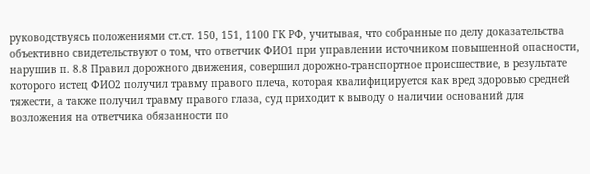руководствуясь положениями ст.ст. 150, 151, 1100 ГК РФ, учитывая, что собранные по делу доказательства объективно свидетельствуют о том, что ответчик ФИО1 при управлении источником повышенной опасности, нарушив п. 8.8 Правил дорожного движения, совершил дорожно-транспортное происшествие, в результате которого истец ФИО2 получил травму правого плеча, которая квалифицируется как вред здоровью средней тяжести, а также получил травму правого глаза, суд приходит к выводу о наличии оснований для возложения на ответчика обязанности по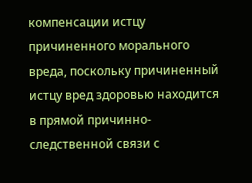компенсации истцу причиненного морального вреда, поскольку причиненный истцу вред здоровью находится в прямой причинно-следственной связи с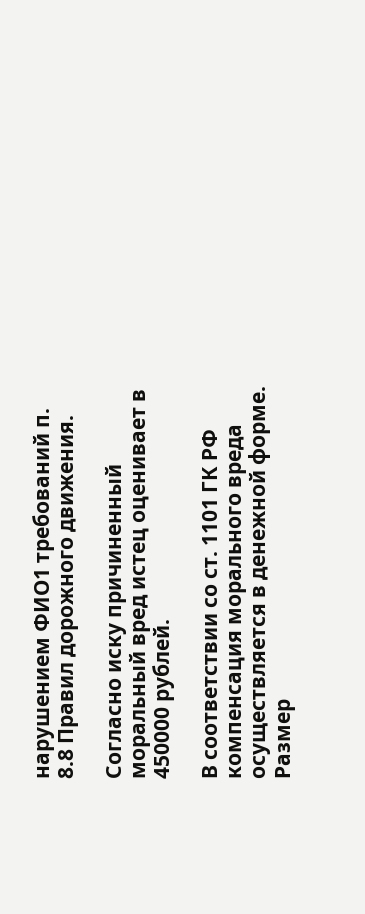нарушением ФИО1 требований п. 8.8 Правил дорожного движения.

Согласно иску причиненный моральный вред истец оценивает в 450000 рублей.

В соответствии со ст. 1101 ГК РФ компенсация морального вреда осуществляется в денежной форме. Размер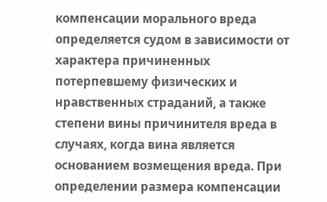компенсации морального вреда определяется судом в зависимости от характера причиненных потерпевшему физических и нравственных страданий, а также степени вины причинителя вреда в случаях, когда вина является основанием возмещения вреда. При определении размера компенсации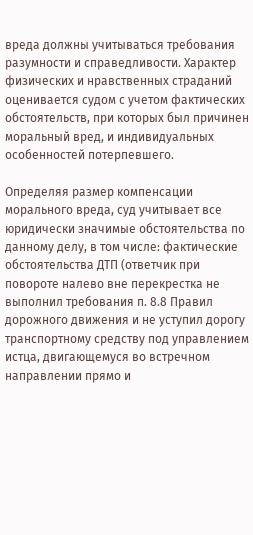вреда должны учитываться требования разумности и справедливости. Характер физических и нравственных страданий оценивается судом с учетом фактических обстоятельств, при которых был причинен моральный вред, и индивидуальных особенностей потерпевшего.

Определяя размер компенсации морального вреда, суд учитывает все юридически значимые обстоятельства по данному делу, в том числе: фактические обстоятельства ДТП (ответчик при повороте налево вне перекрестка не выполнил требования п. 8.8 Правил дорожного движения и не уступил дорогу транспортному средству под управлением истца, двигающемуся во встречном направлении прямо и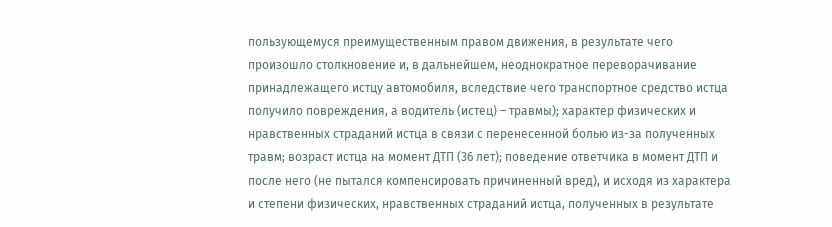пользующемуся преимущественным правом движения, в результате чего произошло столкновение и, в дальнейшем, неоднократное переворачивание принадлежащего истцу автомобиля, вследствие чего транспортное средство истца получило повреждения, а водитель (истец) – травмы); характер физических и нравственных страданий истца в связи с перенесенной болью из-за полученных травм; возраст истца на момент ДТП (36 лет); поведение ответчика в момент ДТП и после него (не пытался компенсировать причиненный вред), и исходя из характера и степени физических, нравственных страданий истца, полученных в результате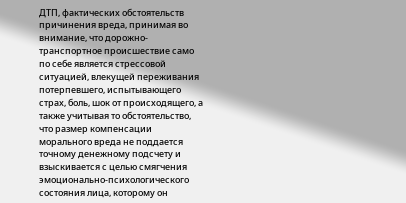ДТП, фактических обстоятельств причинения вреда, принимая во внимание, что дорожно-транспортное происшествие само по себе является стрессовой ситуацией, влекущей переживания потерпевшего, испытывающего страх, боль, шок от происходящего, а также учитывая то обстоятельство, что размер компенсации морального вреда не поддается точному денежному подсчету и взыскивается с целью смягчения эмоционально-психологического состояния лица, которому он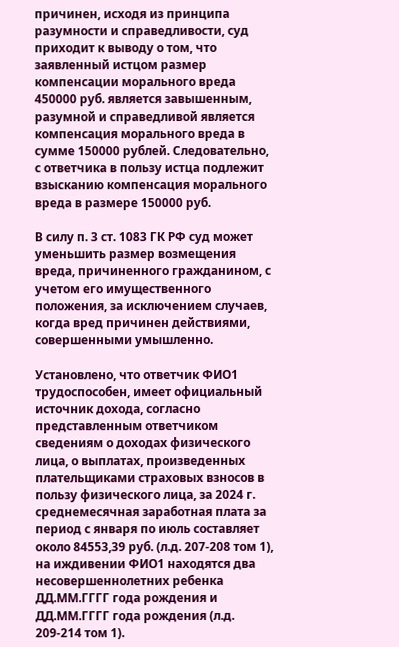причинен, исходя из принципа разумности и справедливости, суд приходит к выводу о том, что заявленный истцом размер компенсации морального вреда 450000 руб. является завышенным, разумной и справедливой является компенсация морального вреда в сумме 150000 рублей. Следовательно, с ответчика в пользу истца подлежит взысканию компенсация морального вреда в размере 150000 руб.

В силу п. 3 ст. 1083 ГК РФ суд может уменьшить размер возмещения вреда, причиненного гражданином, с учетом его имущественного положения, за исключением случаев, когда вред причинен действиями, совершенными умышленно.

Установлено, что ответчик ФИО1 трудоспособен, имеет официальный источник дохода, согласно представленным ответчиком сведениям о доходах физического лица, о выплатах, произведенных плательщиками страховых взносов в пользу физического лица, за 2024 г. среднемесячная заработная плата за период с января по июль составляет около 84553,39 руб. (л.д. 207-208 том 1), на иждивении ФИО1 находятся два несовершеннолетних ребенка ДД.ММ.ГГГГ года рождения и ДД.ММ.ГГГГ года рождения (л.д. 209-214 том 1).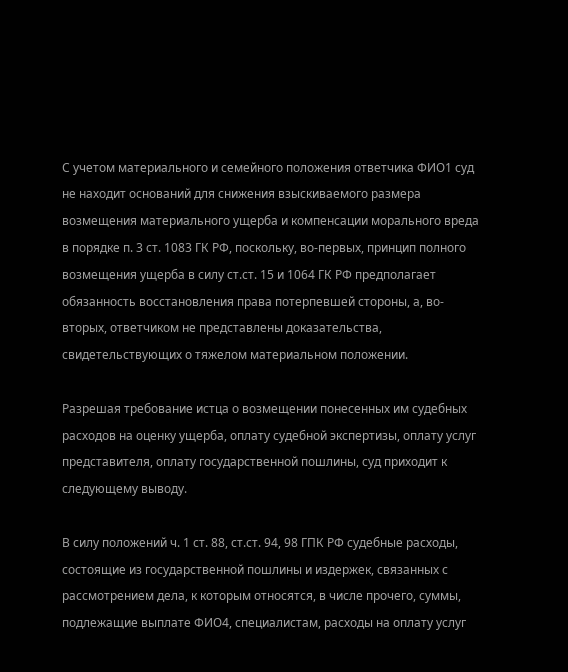С учетом материального и семейного положения ответчика ФИО1 суд не находит оснований для снижения взыскиваемого размера возмещения материального ущерба и компенсации морального вреда в порядке п. 3 ст. 1083 ГК РФ, поскольку, во-первых, принцип полного возмещения ущерба в силу ст.ст. 15 и 1064 ГК РФ предполагает обязанность восстановления права потерпевшей стороны, а, во-вторых, ответчиком не представлены доказательства, свидетельствующих о тяжелом материальном положении.

Разрешая требование истца о возмещении понесенных им судебных расходов на оценку ущерба, оплату судебной экспертизы, оплату услуг представителя, оплату государственной пошлины, суд приходит к следующему выводу.

В силу положений ч. 1 ст. 88, ст.ст. 94, 98 ГПК РФ судебные расходы, состоящие из государственной пошлины и издержек, связанных с рассмотрением дела, к которым относятся, в числе прочего, суммы, подлежащие выплате ФИО4, специалистам, расходы на оплату услуг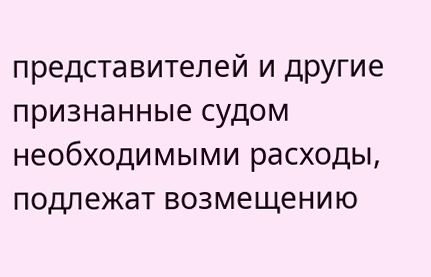представителей и другие признанные судом необходимыми расходы, подлежат возмещению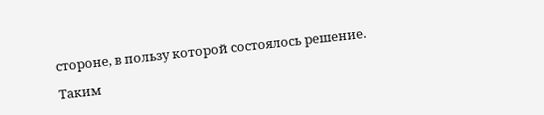стороне, в пользу которой состоялось решение.

Таким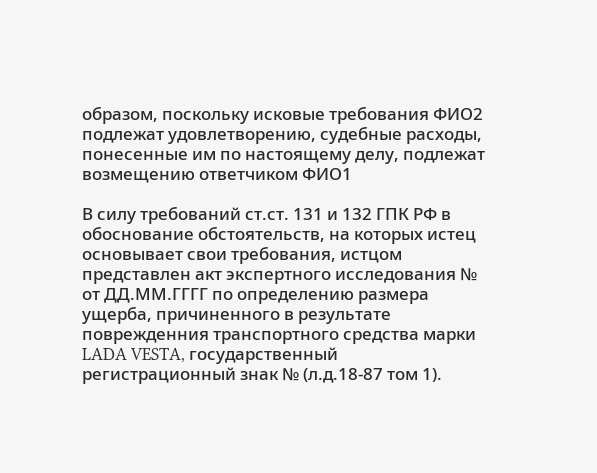образом, поскольку исковые требования ФИО2 подлежат удовлетворению, судебные расходы, понесенные им по настоящему делу, подлежат возмещению ответчиком ФИО1

В силу требований ст.ст. 131 и 132 ГПК РФ в обоснование обстоятельств, на которых истец основывает свои требования, истцом представлен акт экспертного исследования № от ДД.ММ.ГГГГ по определению размера ущерба, причиненного в результате поврежденния транспортного средства марки LADA VESTA, государственный регистрационный знак № (л.д.18-87 том 1).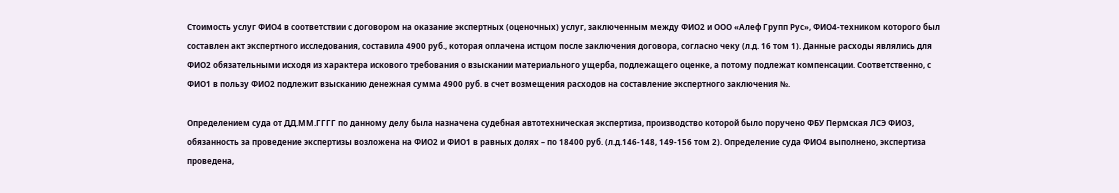Стоимость услуг ФИО4 в соответствии с договором на оказание экспертных (оценочных) услуг, заключенным между ФИО2 и ООО «Алеф Групп Рус», ФИО4-техником которого был составлен акт экспертного исследования, составила 4900 руб., которая оплачена истцом после заключения договора, согласно чеку (л.д. 16 том 1). Данные расходы являлись для ФИО2 обязательными исходя из характера искового требования о взыскании материального ущерба, подлежащего оценке, а потому подлежат компенсации. Соответственно, с ФИО1 в пользу ФИО2 подлежит взысканию денежная сумма 4900 руб. в счет возмещения расходов на составление экспертного заключения №.

Определением суда от ДД.ММ.ГГГГ по данному делу была назначена судебная автотехническая экспертиза, производство которой было поручено ФБУ Пермская ЛСЭ ФИО3, обязанность за проведение экспертизы возложена на ФИО2 и ФИО1 в равных долях – по 18400 руб. (л.д.146-148, 149-156 том 2). Определение суда ФИО4 выполнено, экспертиза проведена,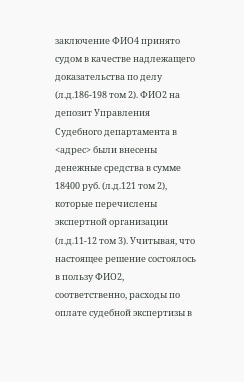заключение ФИО4 принято судом в качестве надлежащего доказательства по делу (л.д.186-198 том 2). ФИО2 на депозит Управления Судебного департамента в <адрес> были внесены денежные средства в сумме 18400 руб. (л.д.121 том 2), которые перечислены экспертной организации (л.д.11-12 том 3). Учитывая, что настоящее решение состоялось в пользу ФИО2, соответственно, расходы по оплате судебной экспертизы в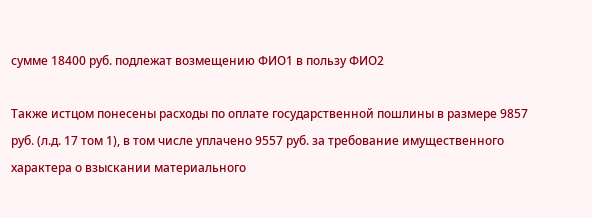сумме 18400 руб. подлежат возмещению ФИО1 в пользу ФИО2

Также истцом понесены расходы по оплате государственной пошлины в размере 9857 руб. (л.д. 17 том 1), в том числе уплачено 9557 руб. за требование имущественного характера о взыскании материального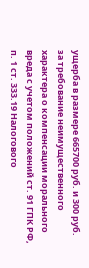ущерба в размере 665700 руб. и 300 руб. за требование неимущественного характера о компенсации морального вреда с учетом положений ст. 91 ГПК РФ, п. 1 ст. 333.19 Налогового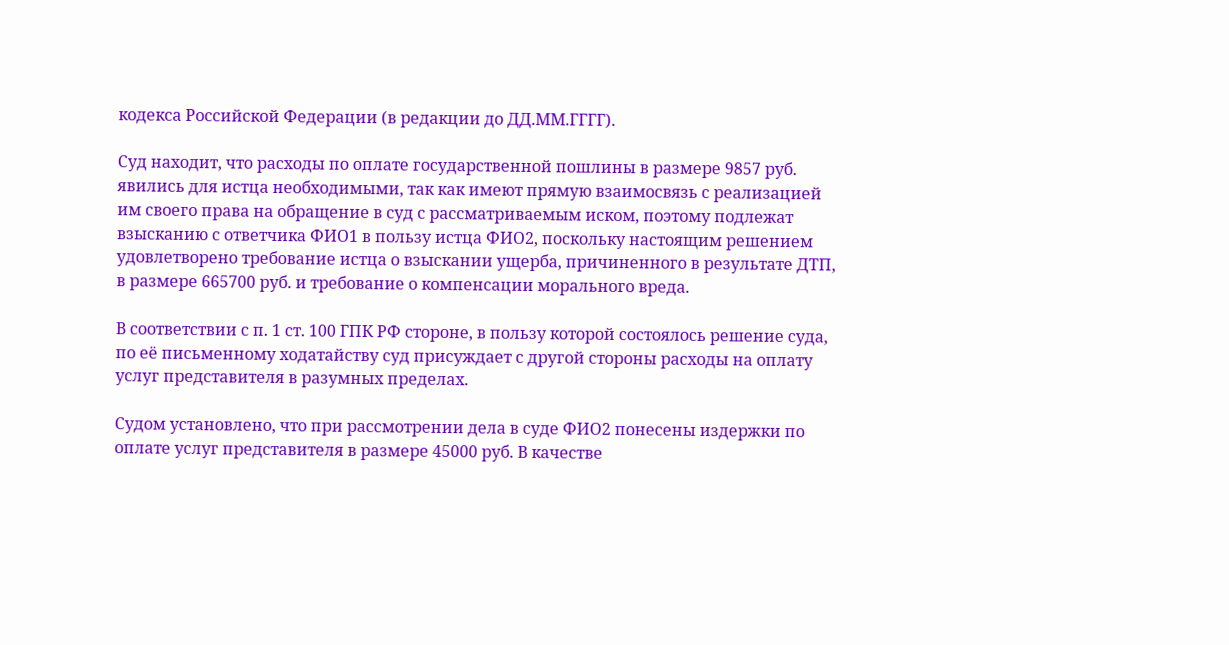кодекса Российской Федерации (в редакции до ДД.ММ.ГГГГ).

Суд находит, что расходы по оплате государственной пошлины в размере 9857 руб. явились для истца необходимыми, так как имеют прямую взаимосвязь с реализацией им своего права на обращение в суд с рассматриваемым иском, поэтому подлежат взысканию с ответчика ФИО1 в пользу истца ФИО2, поскольку настоящим решением удовлетворено требование истца о взыскании ущерба, причиненного в результате ДТП, в размере 665700 руб. и требование о компенсации морального вреда.

В соответствии с п. 1 ст. 100 ГПК РФ стороне, в пользу которой состоялось решение суда, по её письменному ходатайству суд присуждает с другой стороны расходы на оплату услуг представителя в разумных пределах.

Судом установлено, что при рассмотрении дела в суде ФИО2 понесены издержки по оплате услуг представителя в размере 45000 руб. В качестве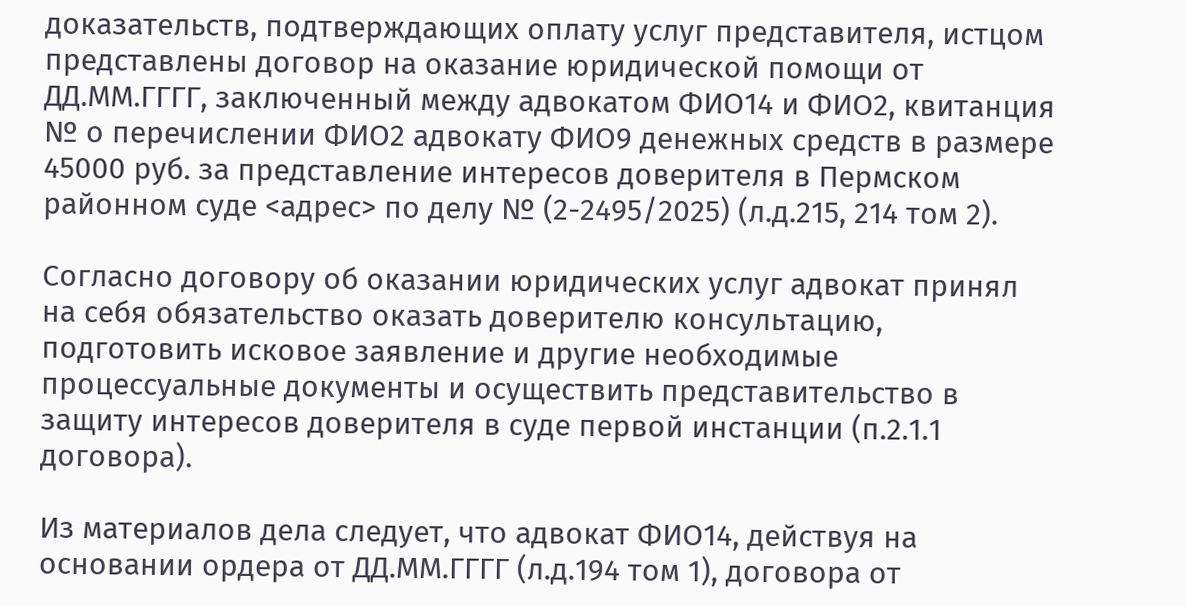доказательств, подтверждающих оплату услуг представителя, истцом представлены договор на оказание юридической помощи от ДД.ММ.ГГГГ, заключенный между адвокатом ФИО14 и ФИО2, квитанция № о перечислении ФИО2 адвокату ФИО9 денежных средств в размере 45000 руб. за представление интересов доверителя в Пермском районном суде <адрес> по делу № (2-2495/2025) (л.д.215, 214 том 2).

Согласно договору об оказании юридических услуг адвокат принял на себя обязательство оказать доверителю консультацию, подготовить исковое заявление и другие необходимые процессуальные документы и осуществить представительство в защиту интересов доверителя в суде первой инстанции (п.2.1.1 договора).

Из материалов дела следует, что адвокат ФИО14, действуя на основании ордера от ДД.ММ.ГГГГ (л.д.194 том 1), договора от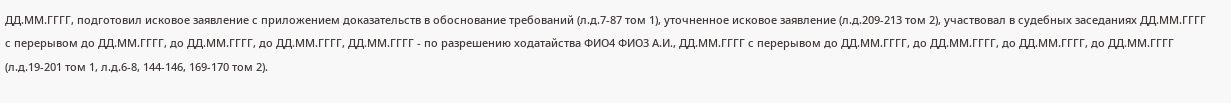ДД.ММ.ГГГГ, подготовил исковое заявление с приложением доказательств в обоснование требований (л.д.7-87 том 1), уточненное исковое заявление (л.д.209-213 том 2), участвовал в судебных заседаниях ДД.ММ.ГГГГ с перерывом до ДД.ММ.ГГГГ, до ДД.ММ.ГГГГ, до ДД.ММ.ГГГГ, ДД.ММ.ГГГГ - по разрешению ходатайства ФИО4 ФИО3 А.И., ДД.ММ.ГГГГ с перерывом до ДД.ММ.ГГГГ, до ДД.ММ.ГГГГ, до ДД.ММ.ГГГГ, до ДД.ММ.ГГГГ (л.д.19-201 том 1, л.д.6-8, 144-146, 169-170 том 2).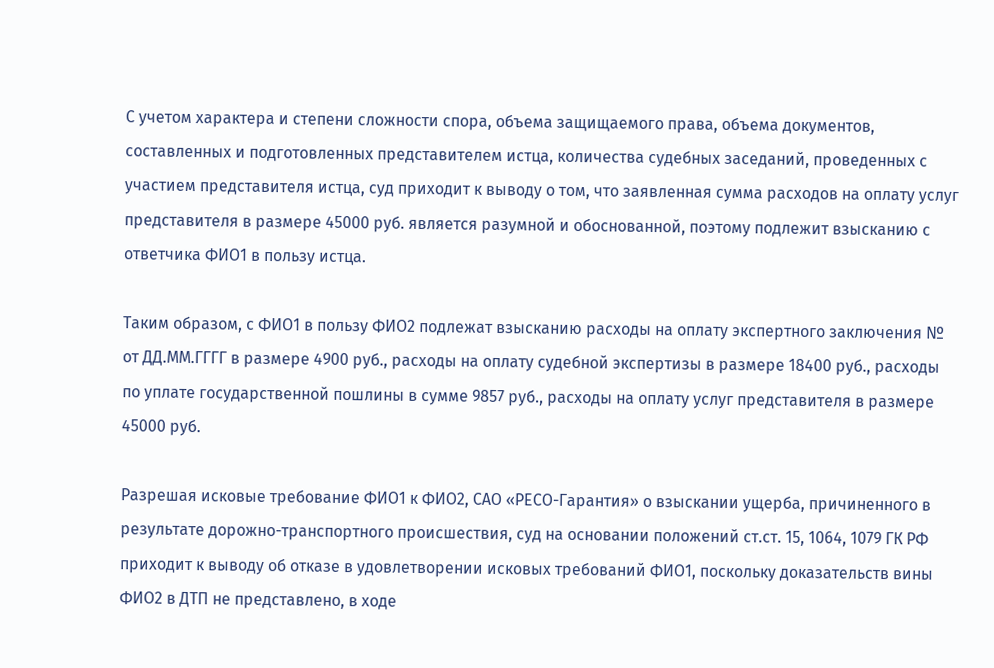С учетом характера и степени сложности спора, объема защищаемого права, объема документов, составленных и подготовленных представителем истца, количества судебных заседаний, проведенных с участием представителя истца, суд приходит к выводу о том, что заявленная сумма расходов на оплату услуг представителя в размере 45000 руб. является разумной и обоснованной, поэтому подлежит взысканию с ответчика ФИО1 в пользу истца.

Таким образом, с ФИО1 в пользу ФИО2 подлежат взысканию расходы на оплату экспертного заключения № от ДД.ММ.ГГГГ в размере 4900 руб., расходы на оплату судебной экспертизы в размере 18400 руб., расходы по уплате государственной пошлины в сумме 9857 руб., расходы на оплату услуг представителя в размере 45000 руб.

Разрешая исковые требование ФИО1 к ФИО2, САО «РЕСО-Гарантия» о взыскании ущерба, причиненного в результате дорожно-транспортного происшествия, суд на основании положений ст.ст. 15, 1064, 1079 ГК РФ приходит к выводу об отказе в удовлетворении исковых требований ФИО1, поскольку доказательств вины ФИО2 в ДТП не представлено, в ходе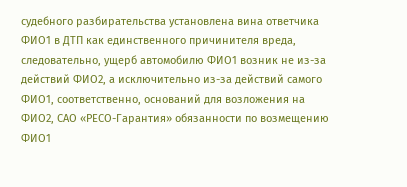судебного разбирательства установлена вина ответчика ФИО1 в ДТП как единственного причинителя вреда, следовательно, ущерб автомобилю ФИО1 возник не из-за действий ФИО2, а исключительно из-за действий самого ФИО1, соответственно, оснований для возложения на ФИО2, САО «РЕСО-Гарантия» обязанности по возмещению ФИО1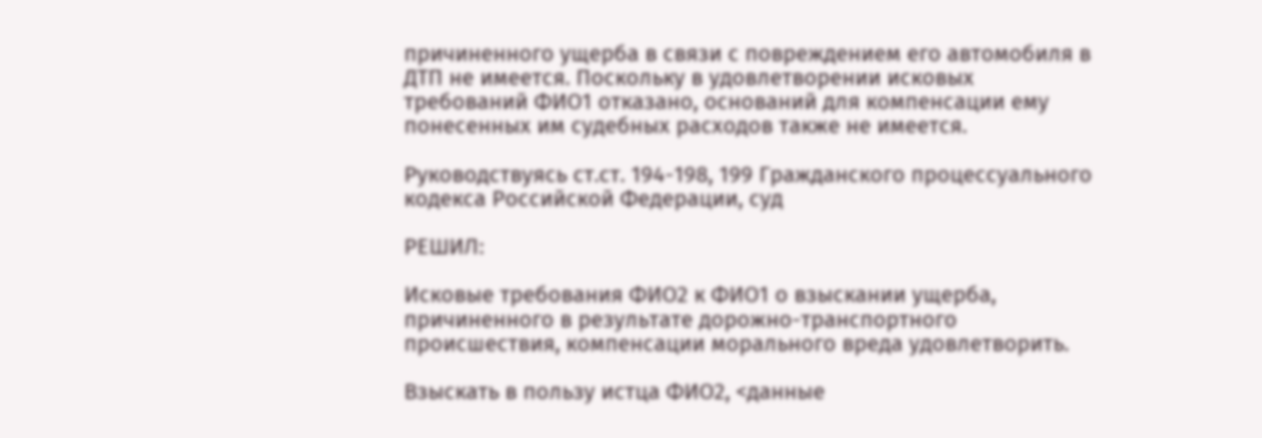причиненного ущерба в связи с повреждением его автомобиля в ДТП не имеется. Поскольку в удовлетворении исковых требований ФИО1 отказано, оснований для компенсации ему понесенных им судебных расходов также не имеется.

Руководствуясь ст.ст. 194-198, 199 Гражданского процессуального кодекса Российской Федерации, суд

РЕШИЛ:

Исковые требования ФИО2 к ФИО1 о взыскании ущерба, причиненного в результате дорожно-транспортного происшествия, компенсации морального вреда удовлетворить.

Взыскать в пользу истца ФИО2, <данные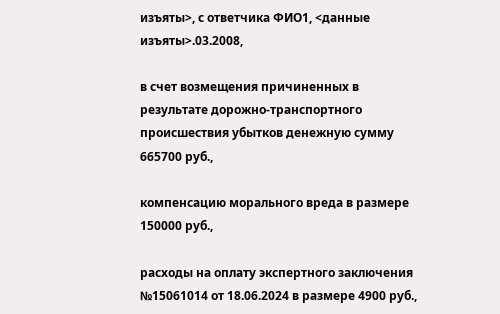изъяты>, с ответчика ФИО1, <данные изъяты>.03.2008,

в счет возмещения причиненных в результате дорожно-транспортного происшествия убытков денежную сумму 665700 руб.,

компенсацию морального вреда в размере 150000 руб.,

расходы на оплату экспертного заключения №15061014 от 18.06.2024 в размере 4900 руб.,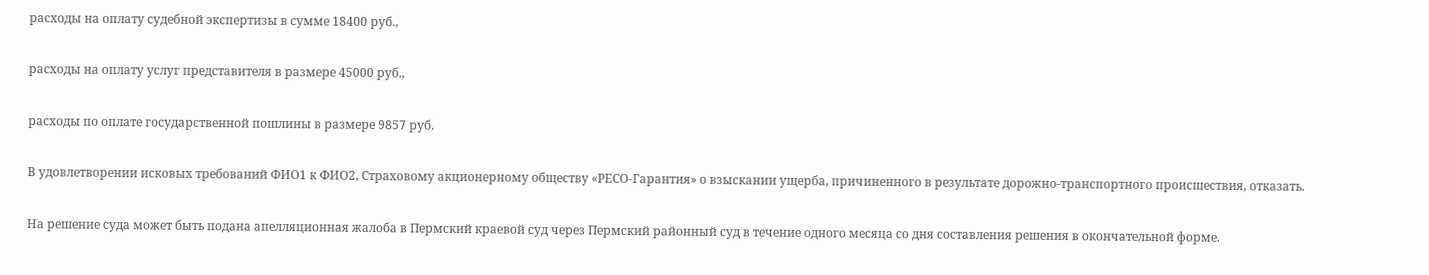расходы на оплату судебной экспертизы в сумме 18400 руб.,

расходы на оплату услуг представителя в размере 45000 руб.,

расходы по оплате государственной пошлины в размере 9857 руб.

В удовлетворении исковых требований ФИО1 к ФИО2, Страховому акционерному обществу «РЕСО-Гарантия» о взыскании ущерба, причиненного в результате дорожно-транспортного происшествия, отказать.

На решение суда может быть подана апелляционная жалоба в Пермский краевой суд через Пермский районный суд в течение одного месяца со дня составления решения в окончательной форме.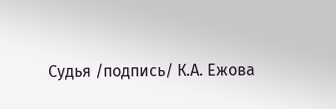Судья /подпись/ К.А. Ежова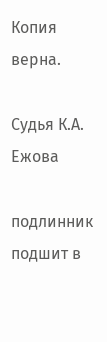Копия верна.

Судья К.А. Ежова

подлинник подшит в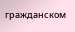гражданском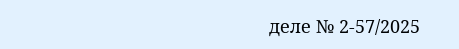деле № 2-57/2025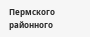Пермского районного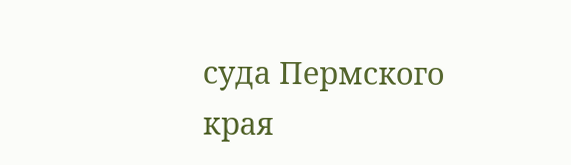суда Пермского края